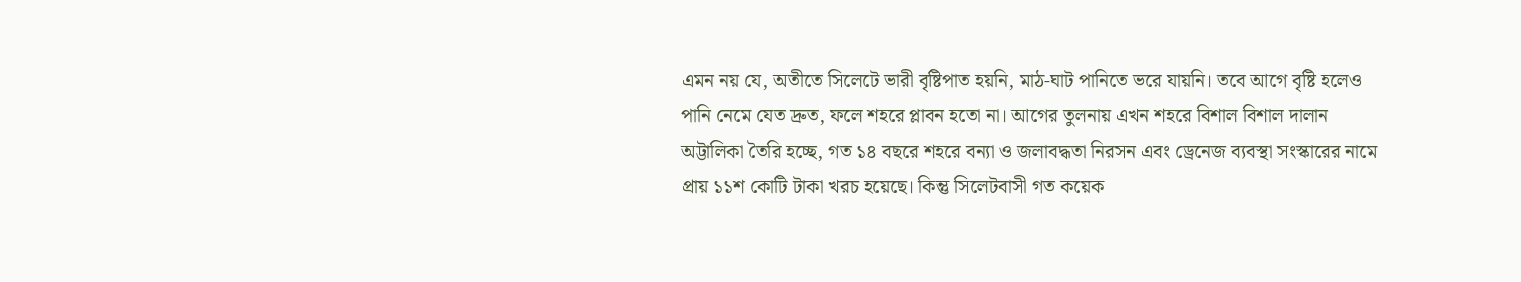এমন নয় যে, অতীতে সিলেটে ভারী বৃষ্টিপাত হয়নি, মাঠ-ঘাট পানিতে ভরে যায়নি। তবে আগে বৃষ্টি হলেও পানি নেমে যেত দ্রুত, ফলে শহরে প্লাবন হতো না। আগের তুলনায় এখন শহরে বিশাল বিশাল দালান অট্টালিকা তৈরি হচ্ছে, গত ১৪ বছরে শহরে বন্যা ও জলাবদ্ধতা নিরসন এবং ড্রেনেজ ব্যবস্থা সংস্কারের নামে প্রায় ১১শ কোটি টাকা খরচ হয়েছে। কিন্তু সিলেটবাসী গত কয়েক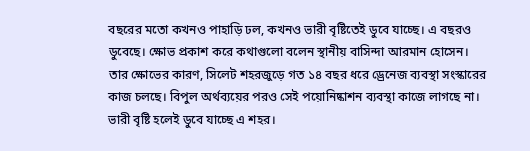বছরের মতো কখনও পাহাড়ি ঢল, কখনও ভারী বৃষ্টিতেই ডুবে যাচ্ছে। এ বছরও ডুবেছে। ক্ষোভ প্রকাশ করে কথাগুলো বলেন স্থানীয় বাসিন্দা আরমান হোসেন।
তার ক্ষোভের কারণ, সিলেট শহরজুড়ে গত ১৪ বছর ধরে ড্রেনেজ ব্যবস্থা সংস্কারের কাজ চলছে। বিপুল অর্থব্যয়ের পরও সেই পয়োনিষ্কাশন ব্যবস্থা কাজে লাগছে না। ভারী বৃষ্টি হলেই ডুবে যাচ্ছে এ শহর।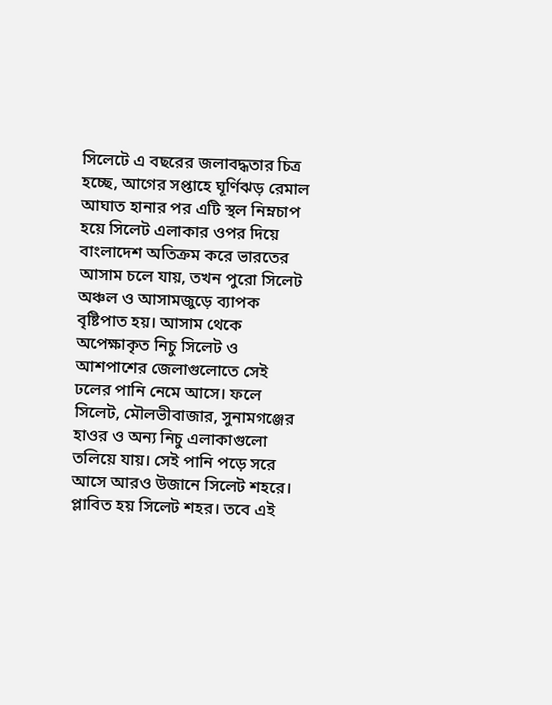সিলেটে এ বছরের জলাবদ্ধতার চিত্র হচ্ছে, আগের সপ্তাহে ঘূর্ণিঝড় রেমাল আঘাত হানার পর এটি স্থল নিম্নচাপ হয়ে সিলেট এলাকার ওপর দিয়ে বাংলাদেশ অতিক্রম করে ভারতের আসাম চলে যায়, তখন পুরো সিলেট অঞ্চল ও আসামজুড়ে ব্যাপক বৃষ্টিপাত হয়। আসাম থেকে অপেক্ষাকৃত নিচু সিলেট ও আশপাশের জেলাগুলোতে সেই ঢলের পানি নেমে আসে। ফলে সিলেট, মৌলভীবাজার, সুনামগঞ্জের হাওর ও অন্য নিচু এলাকাগুলো তলিয়ে যায়। সেই পানি পড়ে সরে আসে আরও উজানে সিলেট শহরে। প্লাবিত হয় সিলেট শহর। তবে এই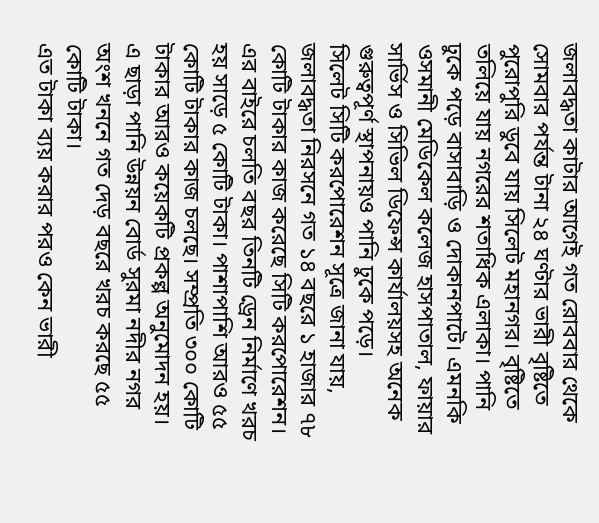জলাবদ্ধতা কাটার আগেই গত রোববার থেকে সোমবার পর্যন্ত টানা ২৪ ঘণ্টার ভারী বৃষ্টিতে পুরোপুরি ডুবে যায় সিলেট মহানগর। বৃষ্টিতে তলিয়ে যায় নগরের শতাধিক এলাকা। পানি ঢুকে পড়ে বাসাবাড়ি ও দোকানপাটে। এমনকি ওসমানী মেডিকেল কলেজ হাসপাতাল, ফায়ার সার্ভিস ও সিভিল ডিফেন্স কার্যালয়সহ অনেক গুরুত্বপূর্ণ স্থাপনায়ও পানি ঢুকে পড়ে।
সিলেট সিটি করপোরেশন সূত্রে জানা যায়, জলাবদ্ধতা নিরসনে গত ১৪ বছরে ১ হাজার ৭৮ কোটি টাকার কাজ করেছে সিটি করপোরেশন। এর বাইরে চলতি বছর তিনটি ড্রেন নির্মাণে খরচ হয় সাড়ে ৫ কোটি টাকা। পাশাপাশি আরও ৫৫ কোটি টাকার কাজ চলছে। সম্প্রতি ৩০০ কোটি টাকার আরও কয়েকটি প্রকল্প অনুমোদন হয়।
এ ছাড়া পানি উন্নয়ন বোর্ড সুরমা নদীর নগর অংশ খননে গত দেড় বছরে খরচ করছে ৫৫ কোটি টাকা।
এত টাকা ব্যয় করার পরও কেন ভারী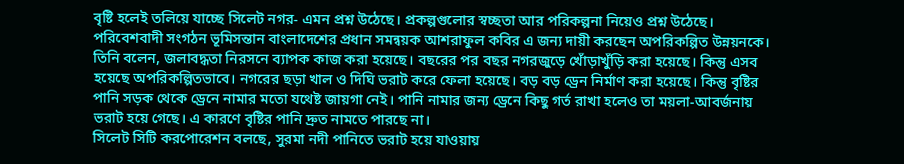বৃষ্টি হলেই তলিয়ে যাচ্ছে সিলেট নগর- এমন প্রশ্ন উঠেছে। প্রকল্পগুলোর স্বচ্ছতা আর পরিকল্পনা নিয়েও প্রশ্ন উঠেছে।
পরিবেশবাদী সংগঠন ভূমিসন্তান বাংলাদেশের প্রধান সমন্বয়ক আশরাফুল কবির এ জন্য দায়ী করছেন অপরিকল্পিত উন্নয়নকে। তিনি বলেন, জলাবদ্ধতা নিরসনে ব্যাপক কাজ করা হয়েছে। বছরের পর বছর নগরজুড়ে খোঁড়াখুঁড়ি করা হয়েছে। কিন্তু এসব হয়েছে অপরিকল্পিতভাবে। নগরের ছড়া খাল ও দিঘি ভরাট করে ফেলা হয়েছে। বড় বড় ড্রেন নির্মাণ করা হয়েছে। কিন্তু বৃষ্টির পানি সড়ক থেকে ড্রেনে নামার মতো যথেষ্ট জায়গা নেই। পানি নামার জন্য ড্রেনে কিছু গর্ত রাখা হলেও তা ময়লা-আবর্জনায় ভরাট হয়ে গেছে। এ কারণে বৃষ্টির পানি দ্রুত নামতে পারছে না।
সিলেট সিটি করপোরেশন বলছে, সুরমা নদী পানিতে ভরাট হয়ে যাওয়ায়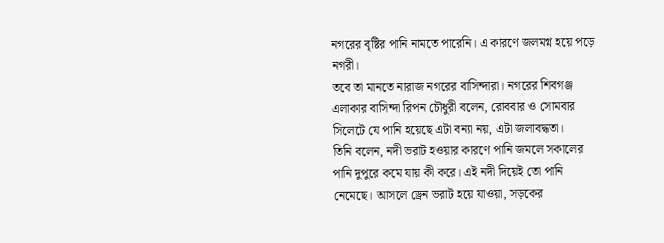নগরের বৃষ্টির পানি নামতে পারেনি। এ কারণে জলমগ্ন হয়ে পড়ে নগরী।
তবে তা মানতে নারাজ নগরের বাসিন্দারা। নগরের শিবগঞ্জ এলাকার বাসিন্দা রিপন চৌধুরী বলেন, রোববার ও সোমবার সিলেটে যে পানি হয়েছে এটা বন্যা নয়, এটা জলাবদ্ধতা।
তিনি বলেন, নদী ভরাট হওয়ার কারণে পানি জমলে সকালের পানি দুপুরে কমে যায় কী করে। এই নদী দিয়েই তো পানি নেমেছে। আসলে ড্রেন ভরাট হয়ে যাওয়া, সড়কের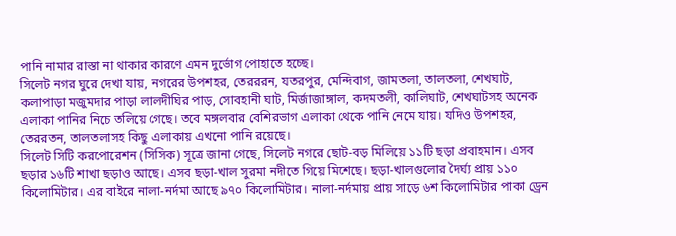পানি নামার রাস্তা না থাকার কারণে এমন দুর্ভোগ পোহাতে হচ্ছে।
সিলেট নগর ঘুরে দেখা যায়, নগরের উপশহর, তেরররন, যতরপুর, মেন্দিবাগ, জামতলা, তালতলা, শেখঘাট, কলাপাড়া মজুমদার পাড়া লালদীঘির পাড়, সোবহানী ঘাট, মির্জাজাঙ্গাল, কদমতলী, কালিঘাট, শেখঘাটসহ অনেক এলাকা পানির নিচে তলিয়ে গেছে। তবে মঙ্গলবার বেশিরভাগ এলাকা থেকে পানি নেমে যায়। যদিও উপশহর, তেররতন, তালতলাসহ কিছু এলাকায় এখনো পানি রয়েছে।
সিলেট সিটি করপোরেশন (সিসিক) সূত্রে জানা গেছে, সিলেট নগরে ছোট-বড় মিলিয়ে ১১টি ছড়া প্রবাহমান। এসব ছড়ার ১৬টি শাখা ছড়াও আছে। এসব ছড়া-খাল সুরমা নদীতে গিয়ে মিশেছে। ছড়া-খালগুলোর দৈর্ঘ্য প্রায় ১১০ কিলোমিটার। এর বাইরে নালা-নর্দমা আছে ৯৭০ কিলোমিটার। নালা-নর্দমায় প্রায় সাড়ে ৬শ কিলোমিটার পাকা ড্রেন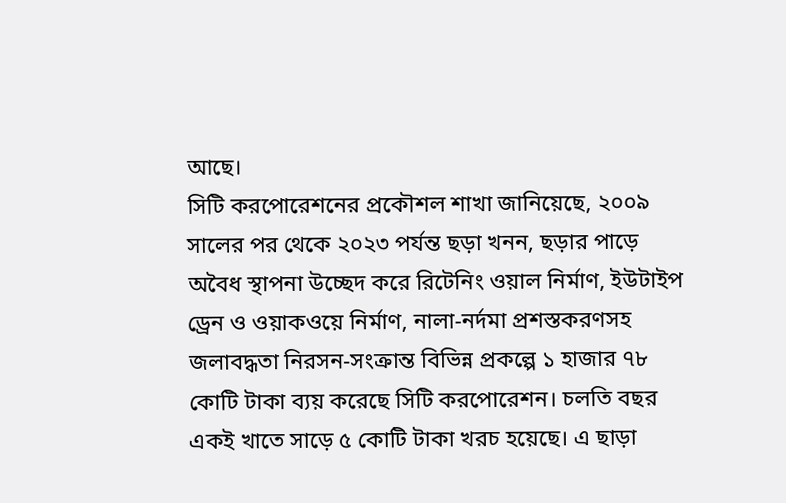আছে।
সিটি করপোরেশনের প্রকৌশল শাখা জানিয়েছে, ২০০৯ সালের পর থেকে ২০২৩ পর্যন্ত ছড়া খনন, ছড়ার পাড়ে অবৈধ স্থাপনা উচ্ছেদ করে রিটেনিং ওয়াল নির্মাণ, ইউটাইপ ড্রেন ও ওয়াকওয়ে নির্মাণ, নালা-নর্দমা প্রশস্তকরণসহ জলাবদ্ধতা নিরসন-সংক্রান্ত বিভিন্ন প্রকল্পে ১ হাজার ৭৮ কোটি টাকা ব্যয় করেছে সিটি করপোরেশন। চলতি বছর একই খাতে সাড়ে ৫ কোটি টাকা খরচ হয়েছে। এ ছাড়া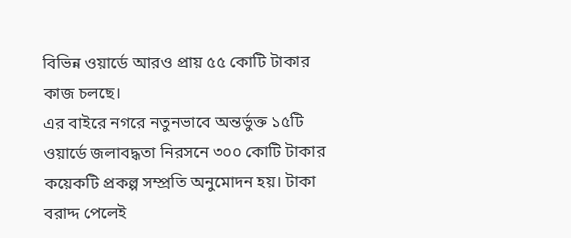বিভিন্ন ওয়ার্ডে আরও প্রায় ৫৫ কোটি টাকার কাজ চলছে।
এর বাইরে নগরে নতুনভাবে অন্তর্ভুক্ত ১৫টি ওয়ার্ডে জলাবদ্ধতা নিরসনে ৩০০ কোটি টাকার কয়েকটি প্রকল্প সম্প্রতি অনুমোদন হয়। টাকা বরাদ্দ পেলেই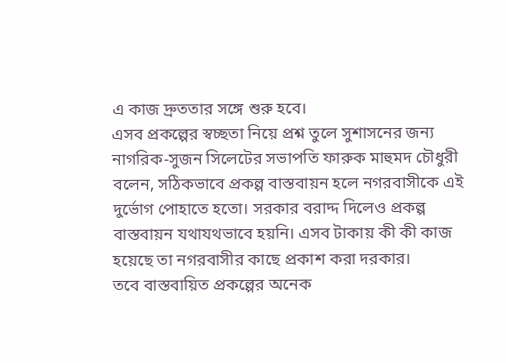এ কাজ দ্রুততার সঙ্গে শুরু হবে।
এসব প্রকল্পের স্বচ্ছতা নিয়ে প্রশ্ন তুলে সুশাসনের জন্য নাগরিক-সুজন সিলেটের সভাপতি ফারুক মাহুমদ চৌধুরী বলেন, সঠিকভাবে প্রকল্প বাস্তবায়ন হলে নগরবাসীকে এই দুর্ভোগ পোহাতে হতো। সরকার বরাদ্দ দিলেও প্রকল্প বাস্তবায়ন যথাযথভাবে হয়নি। এসব টাকায় কী কী কাজ হয়েছে তা নগরবাসীর কাছে প্রকাশ করা দরকার।
তবে বাস্তবায়িত প্রকল্পের অনেক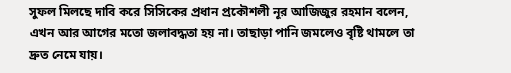সুফল মিলছে দাবি করে সিসিকের প্রধান প্রকৌশলী নূর আজিজুর রহমান বলেন, এখন আর আগের মতো জলাবদ্ধতা হয় না। তাছাড়া পানি জমলেও বৃষ্টি থামলে তা দ্রুত নেমে যায়।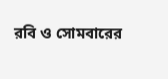রবি ও সোমবারের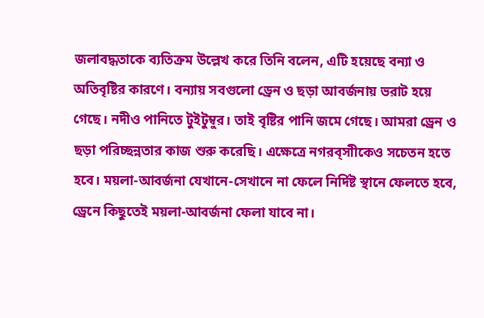জলাবদ্ধতাকে ব্যতিক্রম উল্লেখ করে তিনি বলেন, এটি হয়েছে বন্যা ও অতিবৃষ্টির কারণে। বন্যায় সবগুলো ড্রেন ও ছড়া আবর্জনায় ভরাট হয়ে গেছে। নদীও পানিতে টুইটুম্বুর। তাই বৃষ্টির পানি জমে গেছে। আমরা ড্রেন ও ছড়া পরিচ্ছন্নতার কাজ শুরু করেছি। এক্ষেত্রে নগরব্সাীকেও সচেতন হতে হবে। ময়লা-আবর্জনা যেখানে-সেখানে না ফেলে নির্দিষ্ট স্থানে ফেলতে হবে, ড্রেনে কিছুতেই ময়লা-আবর্জনা ফেলা যাবে না।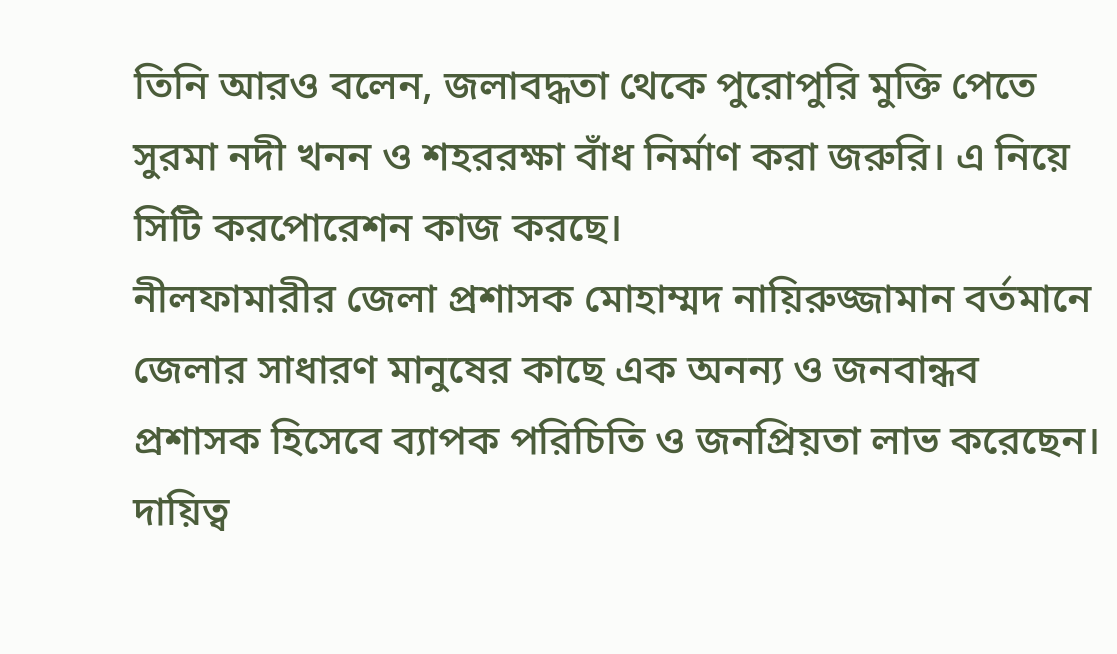তিনি আরও বলেন, জলাবদ্ধতা থেকে পুরোপুরি মুক্তি পেতে সুরমা নদী খনন ও শহররক্ষা বাঁধ নির্মাণ করা জরুরি। এ নিয়ে সিটি করপোরেশন কাজ করছে।
নীলফামারীর জেলা প্রশাসক মোহাম্মদ নায়িরুজ্জামান বর্তমানে জেলার সাধারণ মানুষের কাছে এক অনন্য ও জনবান্ধব প্রশাসক হিসেবে ব্যাপক পরিচিতি ও জনপ্রিয়তা লাভ করেছেন। দায়িত্ব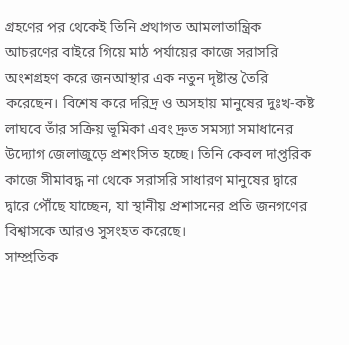গ্রহণের পর থেকেই তিনি প্রথাগত আমলাতান্ত্রিক আচরণের বাইরে গিয়ে মাঠ পর্যায়ের কাজে সরাসরি অংশগ্রহণ করে জনআস্থার এক নতুন দৃষ্টান্ত তৈরি করেছেন। বিশেষ করে দরিদ্র ও অসহায় মানুষের দুঃখ-কষ্ট লাঘবে তাঁর সক্রিয় ভূমিকা এবং দ্রুত সমস্যা সমাধানের উদ্যোগ জেলাজুড়ে প্রশংসিত হচ্ছে। তিনি কেবল দাপ্তরিক কাজে সীমাবদ্ধ না থেকে সরাসরি সাধারণ মানুষের দ্বারে দ্বারে পৌঁছে যাচ্ছেন, যা স্থানীয় প্রশাসনের প্রতি জনগণের বিশ্বাসকে আরও সুসংহত করেছে।
সাম্প্রতিক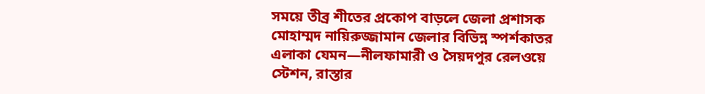সময়ে তীব্র শীতের প্রকোপ বাড়লে জেলা প্রশাসক মোহাম্মদ নায়িরুজ্জামান জেলার বিভিন্ন স্পর্শকাতর এলাকা যেমন—নীলফামারী ও সৈয়দপুর রেলওয়ে স্টেশন, রাস্তার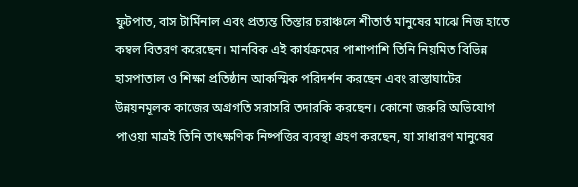ফুটপাত, বাস টার্মিনাল এবং প্রত্যন্ত তিস্তার চরাঞ্চলে শীতার্ত মানুষের মাঝে নিজ হাতে কম্বল বিতরণ করেছেন। মানবিক এই কার্যক্রমের পাশাপাশি তিনি নিয়মিত বিভিন্ন হাসপাতাল ও শিক্ষা প্রতিষ্ঠান আকস্মিক পরিদর্শন করছেন এবং রাস্তাঘাটের উন্নয়নমূলক কাজের অগ্রগতি সরাসরি তদারকি করছেন। কোনো জরুরি অভিযোগ পাওয়া মাত্রই তিনি তাৎক্ষণিক নিষ্পত্তির ব্যবস্থা গ্রহণ করছেন, যা সাধারণ মানুষের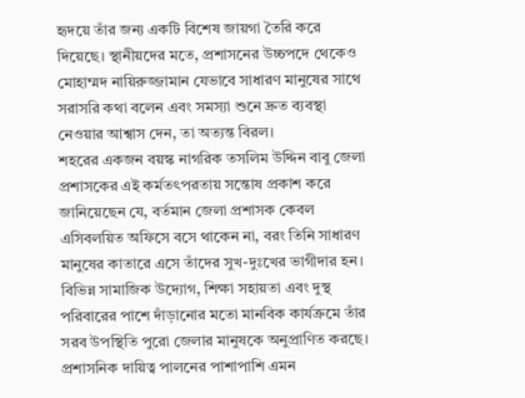হৃদয়ে তাঁর জন্য একটি বিশেষ জায়গা তৈরি করে দিয়েছে। স্থানীয়দের মতে, প্রশাসনের উচ্চপদে থেকেও মোহাম্মদ নায়িরুজ্জামান যেভাবে সাধারণ মানুষের সাথে সরাসরি কথা বলেন এবং সমস্যা শুনে দ্রুত ব্যবস্থা নেওয়ার আশ্বাস দেন, তা অত্যন্ত বিরল।
শহরের একজন বয়স্ক নাগরিক তসলিম উদ্দিন বাবু জেলা প্রশাসকের এই কর্মতৎপরতায় সন্তোষ প্রকাশ করে জানিয়েছেন যে, বর্তমান জেলা প্রশাসক কেবল এসিবলয়িত অফিসে বসে থাকেন না, বরং তিনি সাধারণ মানুষের কাতারে এসে তাঁদের সুখ-দুঃখের ভাগীদার হন। বিভিন্ন সামাজিক উদ্যোগ, শিক্ষা সহায়তা এবং দুস্থ পরিবারের পাশে দাঁড়ানোর মতো মানবিক কার্যক্রমে তাঁর সরব উপস্থিতি পুরো জেলার মানুষকে অনুপ্রাণিত করছে। প্রশাসনিক দায়িত্ব পালনের পাশাপাশি এমন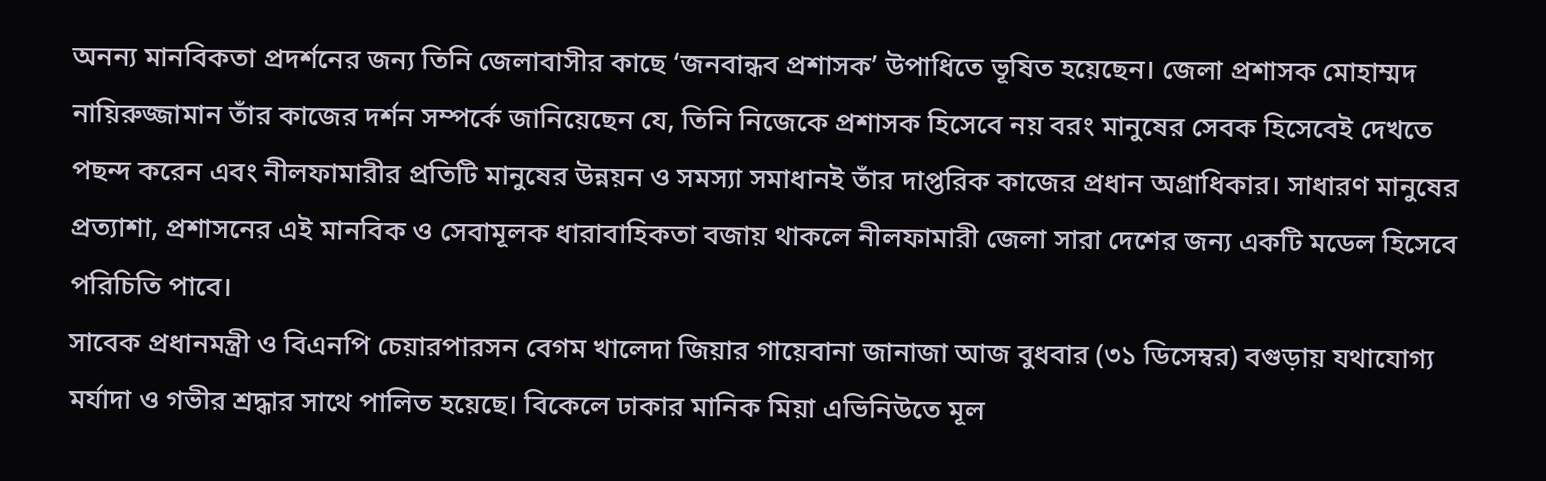অনন্য মানবিকতা প্রদর্শনের জন্য তিনি জেলাবাসীর কাছে ‘জনবান্ধব প্রশাসক’ উপাধিতে ভূষিত হয়েছেন। জেলা প্রশাসক মোহাম্মদ নায়িরুজ্জামান তাঁর কাজের দর্শন সম্পর্কে জানিয়েছেন যে, তিনি নিজেকে প্রশাসক হিসেবে নয় বরং মানুষের সেবক হিসেবেই দেখতে পছন্দ করেন এবং নীলফামারীর প্রতিটি মানুষের উন্নয়ন ও সমস্যা সমাধানই তাঁর দাপ্তরিক কাজের প্রধান অগ্রাধিকার। সাধারণ মানুষের প্রত্যাশা, প্রশাসনের এই মানবিক ও সেবামূলক ধারাবাহিকতা বজায় থাকলে নীলফামারী জেলা সারা দেশের জন্য একটি মডেল হিসেবে পরিচিতি পাবে।
সাবেক প্রধানমন্ত্রী ও বিএনপি চেয়ারপারসন বেগম খালেদা জিয়ার গায়েবানা জানাজা আজ বুধবার (৩১ ডিসেম্বর) বগুড়ায় যথাযোগ্য মর্যাদা ও গভীর শ্রদ্ধার সাথে পালিত হয়েছে। বিকেলে ঢাকার মানিক মিয়া এভিনিউতে মূল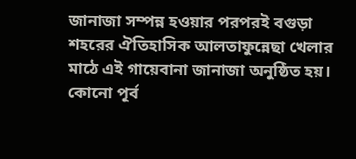জানাজা সম্পন্ন হওয়ার পরপরই বগুড়া শহরের ঐতিহাসিক আলতাফুন্নেছা খেলার মাঠে এই গায়েবানা জানাজা অনুষ্ঠিত হয়।
কোনো পূর্ব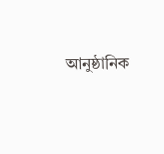আনুষ্ঠানিক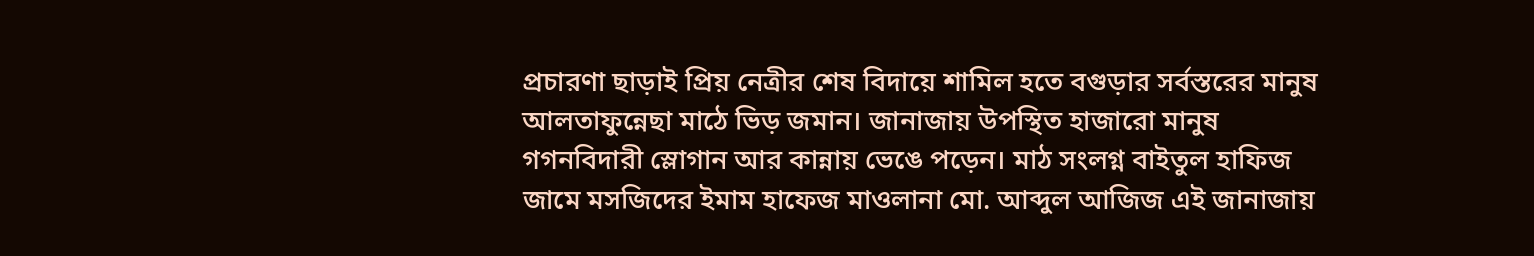প্রচারণা ছাড়াই প্রিয় নেত্রীর শেষ বিদায়ে শামিল হতে বগুড়ার সর্বস্তরের মানুষ আলতাফুন্নেছা মাঠে ভিড় জমান। জানাজায় উপস্থিত হাজারো মানুষ গগনবিদারী স্লোগান আর কান্নায় ভেঙে পড়েন। মাঠ সংলগ্ন বাইতুল হাফিজ জামে মসজিদের ইমাম হাফেজ মাওলানা মো. আব্দুল আজিজ এই জানাজায়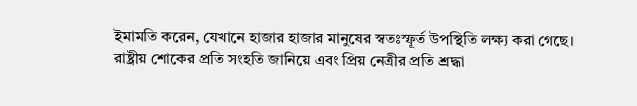ইমামতি করেন, যেখানে হাজার হাজার মানুষের স্বতঃস্ফূর্ত উপস্থিতি লক্ষ্য করা গেছে।
রাষ্ট্রীয় শোকের প্রতি সংহতি জানিয়ে এবং প্রিয় নেত্রীর প্রতি শ্রদ্ধা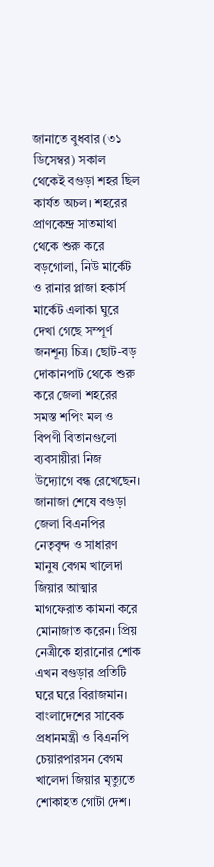জানাতে বুধবার (৩১ ডিসেম্বর) সকাল থেকেই বগুড়া শহর ছিল কার্যত অচল। শহরের প্রাণকেন্দ্র সাতমাথা থেকে শুরু করে বড়গোলা, নিউ মার্কেট ও রানার প্লাজা হকার্স মার্কেট এলাকা ঘুরে দেখা গেছে সম্পূর্ণ জনশূন্য চিত্র। ছোট-বড় দোকানপাট থেকে শুরু করে জেলা শহরের সমস্ত শপিং মল ও বিপণী বিতানগুলো ব্যবসায়ীরা নিজ উদ্যোগে বন্ধ রেখেছেন।
জানাজা শেষে বগুড়া জেলা বিএনপির নেতৃবৃন্দ ও সাধারণ মানুষ বেগম খালেদা জিয়ার আত্মার মাগফেরাত কামনা করে মোনাজাত করেন। প্রিয় নেত্রীকে হারানোর শোক এখন বগুড়ার প্রতিটি ঘরে ঘরে বিরাজমান।
বাংলাদেশের সাবেক প্রধানমন্ত্রী ও বিএনপি চেয়ারপারসন বেগম খালেদা জিয়ার মৃত্যুতে শোকাহত গোটা দেশ।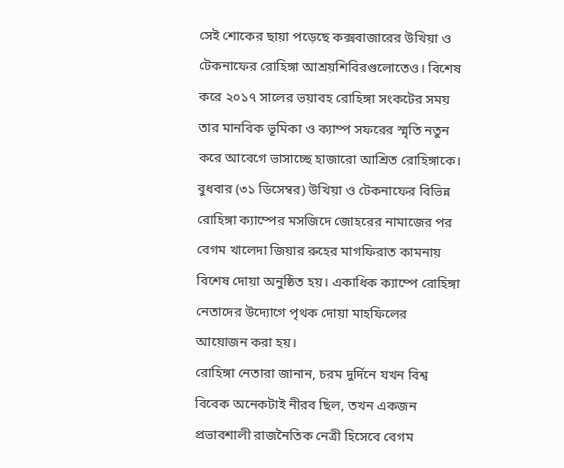সেই শোকের ছায়া পড়েছে কক্সবাজারের উখিয়া ও টেকনাফের রোহিঙ্গা আশ্রয়শিবিরগুলোতেও। বিশেষ করে ২০১৭ সালের ভয়াবহ রোহিঙ্গা সংকটের সময় তার মানবিক ভূমিকা ও ক্যাম্প সফরের স্মৃতি নতুন করে আবেগে ভাসাচ্ছে হাজারো আশ্রিত রোহিঙ্গাকে। বুধবার (৩১ ডিসেম্বর) উখিয়া ও টেকনাফের বিভিন্ন রোহিঙ্গা ক্যাম্পের মসজিদে জোহরের নামাজের পর বেগম খালেদা জিয়ার রুহের মাগফিরাত কামনায় বিশেষ দোয়া অনুষ্ঠিত হয়। একাধিক ক্যাম্পে রোহিঙ্গা নেতাদের উদ্যোগে পৃথক দোয়া মাহফিলের আয়োজন করা হয়।
রোহিঙ্গা নেতারা জানান, চরম দুর্দিনে যখন বিশ্ব বিবেক অনেকটাই নীরব ছিল, তখন একজন প্রভাবশালী রাজনৈতিক নেত্রী হিসেবে বেগম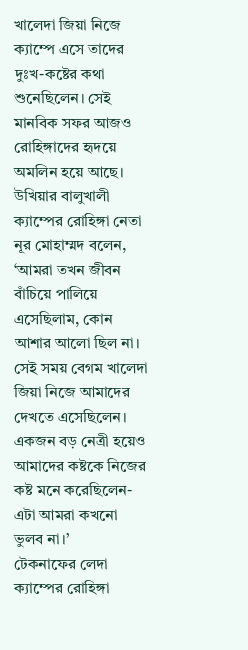খালেদা জিয়া নিজে ক্যাম্পে এসে তাদের দুঃখ-কষ্টের কথা শুনেছিলেন। সেই মানবিক সফর আজও রোহিঙ্গাদের হৃদয়ে অমলিন হয়ে আছে।
উখিয়ার বালুখালী ক্যাম্পের রোহিঙ্গা নেতা নূর মোহাম্মদ বলেন, ‘আমরা তখন জীবন বাঁচিয়ে পালিয়ে এসেছিলাম, কোন আশার আলো ছিল না। সেই সময় বেগম খালেদা জিয়া নিজে আমাদের দেখতে এসেছিলেন। একজন বড় নেত্রী হয়েও আমাদের কষ্টকে নিজের কষ্ট মনে করেছিলেন- এটা আমরা কখনো ভুলব না।’
টেকনাফের লেদা ক্যাম্পের রোহিঙ্গা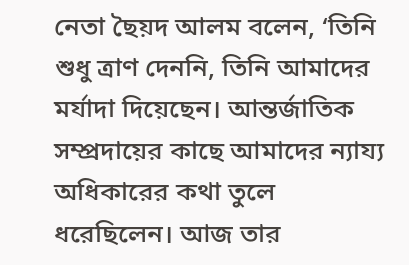নেতা ছৈয়দ আলম বলেন, ‘তিনি শুধু ত্রাণ দেননি, তিনি আমাদের মর্যাদা দিয়েছেন। আন্তর্জাতিক সম্প্রদায়ের কাছে আমাদের ন্যায্য অধিকারের কথা তুলে ধরেছিলেন। আজ তার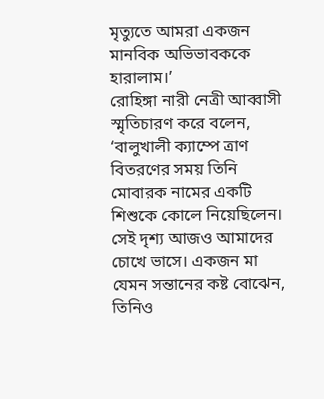মৃত্যুতে আমরা একজন মানবিক অভিভাবককে হারালাম।’
রোহিঙ্গা নারী নেত্রী আব্বাসী স্মৃতিচারণ করে বলেন, ‘বালুখালী ক্যাম্পে ত্রাণ বিতরণের সময় তিনি মোবারক নামের একটি শিশুকে কোলে নিয়েছিলেন। সেই দৃশ্য আজও আমাদের চোখে ভাসে। একজন মা যেমন সন্তানের কষ্ট বোঝেন, তিনিও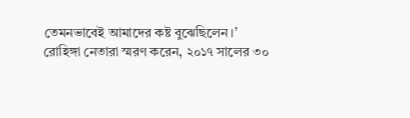তেমনভাবেই আমাদের কষ্ট বুঝেছিলেন।’
রোহিঙ্গা নেতারা স্মরণ করেন, ২০১৭ সালের ৩০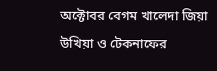অক্টোবর বেগম খালেদা জিয়া উখিয়া ও টেকনাফের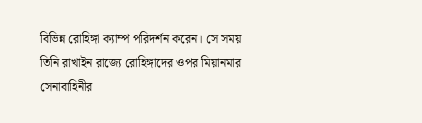বিভিন্ন রোহিঙ্গা ক্যাম্প পরিদর্শন করেন। সে সময় তিনি রাখাইন রাজ্যে রোহিঙ্গাদের ওপর মিয়ানমার সেনাবাহিনীর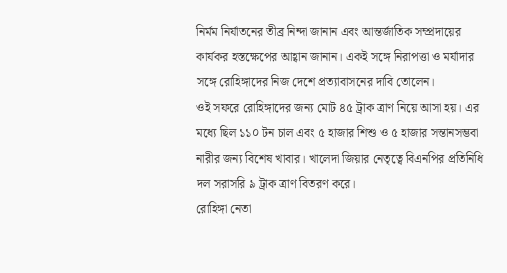নির্মম নির্যাতনের তীব্র নিন্দা জানান এবং আন্তর্জাতিক সম্প্রদায়ের কার্যকর হস্তক্ষেপের আহ্বান জানান। একই সঙ্গে নিরাপত্তা ও মর্যাদার সঙ্গে রোহিঙ্গাদের নিজ দেশে প্রত্যাবাসনের দাবি তোলেন।
ওই সফরে রোহিঙ্গাদের জন্য মোট ৪৫ ট্রাক ত্রাণ নিয়ে আসা হয়। এর মধ্যে ছিল ১১০ টন চাল এবং ৫ হাজার শিশু ও ৫ হাজার সন্তানসম্ভবা নারীর জন্য বিশেষ খাবার। খালেদা জিয়ার নেতৃত্বে বিএনপির প্রতিনিধি দল সরাসরি ৯ ট্রাক ত্রাণ বিতরণ করে।
রোহিঙ্গা নেতা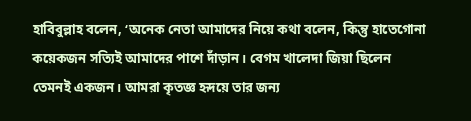হাবিবুল্লাহ বলেন, ‘অনেক নেতা আমাদের নিয়ে কথা বলেন, কিন্তু হাতেগোনা কয়েকজন সত্যিই আমাদের পাশে দাঁড়ান। বেগম খালেদা জিয়া ছিলেন তেমনই একজন। আমরা কৃতজ্ঞ হৃদয়ে তার জন্য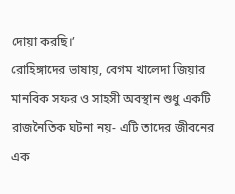দোয়া করছি।’
রোহিঙ্গাদের ভাষায়, বেগম খালেদা জিয়ার মানবিক সফর ও সাহসী অবস্থান শুধু একটি রাজনৈতিক ঘটনা নয়- এটি তাদের জীবনের এক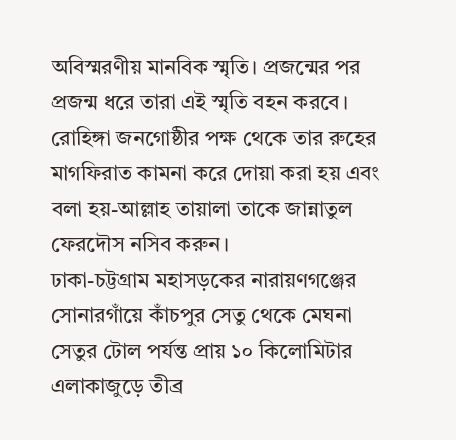অবিস্মরণীয় মানবিক স্মৃতি। প্রজন্মের পর প্রজন্ম ধরে তারা এই স্মৃতি বহন করবে। রোহিঙ্গা জনগোষ্ঠীর পক্ষ থেকে তার রুহের মাগফিরাত কামনা করে দোয়া করা হয় এবং বলা হয়-আল্লাহ তায়ালা তাকে জান্নাতুল ফেরদৌস নসিব করুন।
ঢাকা-চট্টগ্রাম মহাসড়কের নারায়ণগঞ্জের সোনারগাঁয়ে কাঁচপুর সেতু থেকে মেঘনা সেতুর টোল পর্যন্ত প্রায় ১০ কিলোমিটার এলাকাজুড়ে তীব্র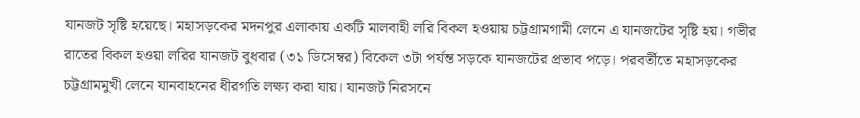যানজট সৃষ্টি হয়েছে। মহাসড়কের মদনপুর এলাকায় একটি মালবাহী লরি বিকল হওয়ায় চট্টগ্রামগামী লেনে এ যানজটের সৃষ্টি হয়। গভীর রাতের বিকল হওয়া লরির যানজট বুধবার (৩১ ডিসেম্বর) বিকেল ৩টা পর্যন্ত সড়কে যানজটের প্রভাব পড়ে। পরবর্তীতে মহাসড়কের চট্টগ্রামমুখী লেনে যানবাহনের ধীরগতি লক্ষ্য করা যায়। যানজট নিরসনে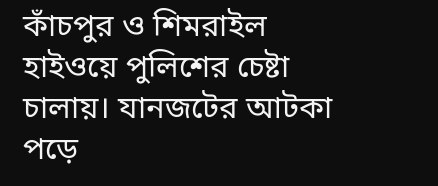কাঁচপুর ও শিমরাইল হাইওয়ে পুলিশের চেষ্টা চালায়। যানজটের আটকা পড়ে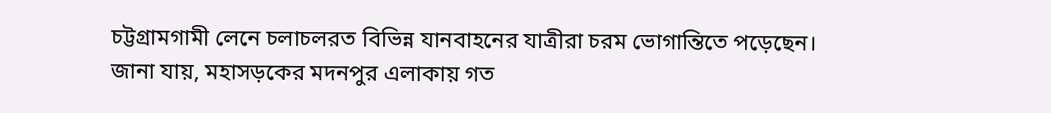চট্টগ্রামগামী লেনে চলাচলরত বিভিন্ন যানবাহনের যাত্রীরা চরম ভোগান্তিতে পড়েছেন।
জানা যায়, মহাসড়কের মদনপুর এলাকায় গত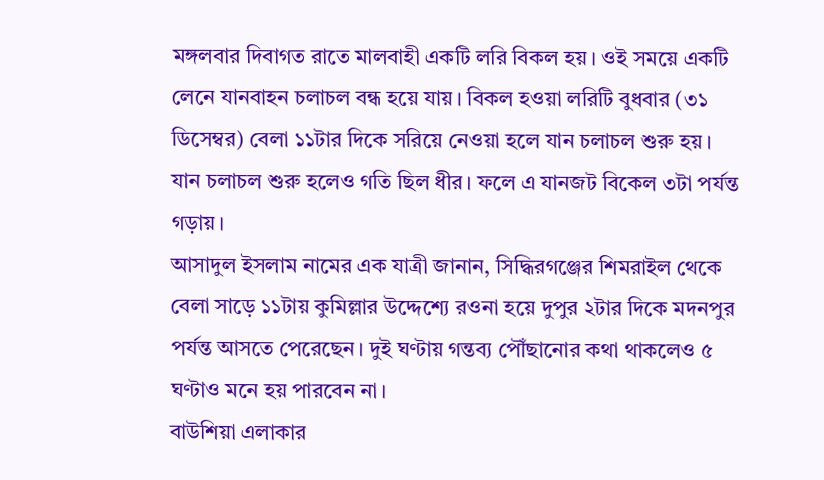মঙ্গলবার দিবাগত রাতে মালবাহী একটি লরি বিকল হয়। ওই সময়ে একটি লেনে যানবাহন চলাচল বন্ধ হয়ে যায়। বিকল হওয়া লরিটি বুধবার (৩১ ডিসেম্বর) বেলা ১১টার দিকে সরিয়ে নেওয়া হলে যান চলাচল শুরু হয়। যান চলাচল শুরু হলেও গতি ছিল ধীর। ফলে এ যানজট বিকেল ৩টা পর্যন্ত গড়ায়।
আসাদুল ইসলাম নামের এক যাত্রী জানান, সিদ্ধিরগঞ্জের শিমরাইল থেকে বেলা সাড়ে ১১টায় কুমিল্লার উদ্দেশ্যে রওনা হয়ে দুপুর ২টার দিকে মদনপুর পর্যন্ত আসতে পেরেছেন। দুই ঘণ্টায় গন্তব্য পৌঁছানোর কথা থাকলেও ৫ ঘণ্টাও মনে হয় পারবেন না।
বাউশিয়া এলাকার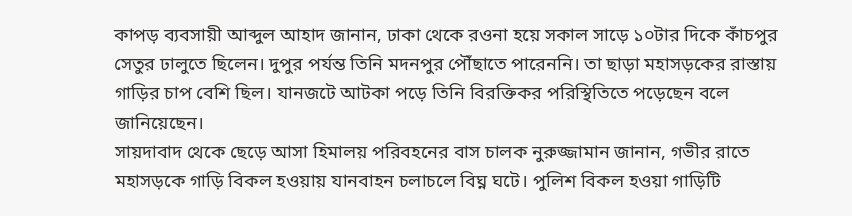কাপড় ব্যবসায়ী আব্দুল আহাদ জানান, ঢাকা থেকে রওনা হয়ে সকাল সাড়ে ১০টার দিকে কাঁচপুর সেতুর ঢালুতে ছিলেন। দুপুর পর্যন্ত তিনি মদনপুর পৌঁছাতে পারেননি। তা ছাড়া মহাসড়কের রাস্তায় গাড়ির চাপ বেশি ছিল। যানজটে আটকা পড়ে তিনি বিরক্তিকর পরিস্থিতিতে পড়েছেন বলে জানিয়েছেন।
সায়দাবাদ থেকে ছেড়ে আসা হিমালয় পরিবহনের বাস চালক নুরুজ্জামান জানান, গভীর রাতে মহাসড়কে গাড়ি বিকল হওয়ায় যানবাহন চলাচলে বিঘ্ন ঘটে। পুলিশ বিকল হওয়া গাড়িটি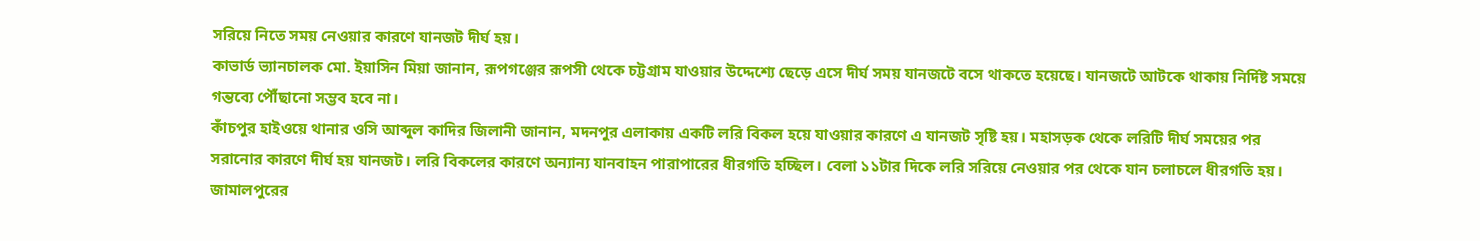সরিয়ে নিতে সময় নেওয়ার কারণে যানজট দীর্ঘ হয়।
কাভার্ড ভ্যানচালক মো. ইয়াসিন মিয়া জানান, রূপগঞ্জের রূপসী থেকে চট্টগ্রাম যাওয়ার উদ্দেশ্যে ছেড়ে এসে দীর্ঘ সময় যানজটে বসে থাকতে হয়েছে। যানজটে আটকে থাকায় নির্দিষ্ট সময়ে গন্তব্যে পৌঁছানো সম্ভব হবে না।
কাঁচপুর হাইওয়ে থানার ওসি আব্দুল কাদির জিলানী জানান, মদনপুর এলাকায় একটি লরি বিকল হয়ে যাওয়ার কারণে এ যানজট সৃষ্টি হয়। মহাসড়ক থেকে লরিটি দীর্ঘ সময়ের পর সরানোর কারণে দীর্ঘ হয় যানজট। লরি বিকলের কারণে অন্যান্য যানবাহন পারাপারের ধীরগতি হচ্ছিল। বেলা ১১টার দিকে লরি সরিয়ে নেওয়ার পর থেকে যান চলাচলে ধীরগতি হয়।
জামালপুরের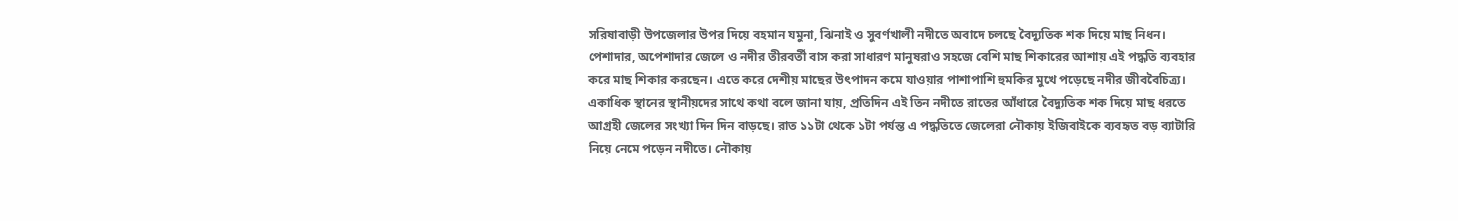সরিষাবাড়ী উপজেলার উপর দিয়ে বহমান যমুনা, ঝিনাই ও সুবর্ণখালী নদীতে অবাদে চলছে বৈদ্যুতিক শক দিয়ে মাছ নিধন। পেশাদার, অপেশাদার জেলে ও নদীর তীরবর্তী বাস করা সাধারণ মানুষরাও সহজে বেশি মাছ শিকারের আশায় এই পদ্ধতি ব্যবহার করে মাছ শিকার করছেন। এতে করে দেশীয় মাছের উৎপাদন কমে যাওয়ার পাশাপাশি হুমকির মুখে পড়েছে নদীর জীববৈচিত্র্য।
একাধিক স্থানের স্থানীয়দের সাথে কথা বলে জানা যায়, প্রতিদিন এই তিন নদীতে রাতের আঁধারে বৈদ্যুতিক শক দিয়ে মাছ ধরতে আগ্রহী জেলের সংখ্যা দিন দিন বাড়ছে। রাত ১১টা থেকে ১টা পর্যন্ত এ পদ্ধতিতে জেলেরা নৌকায় ইজিবাইকে ব্যবহৃত বড় ব্যাটারি নিয়ে নেমে পড়েন নদীতে। নৌকায়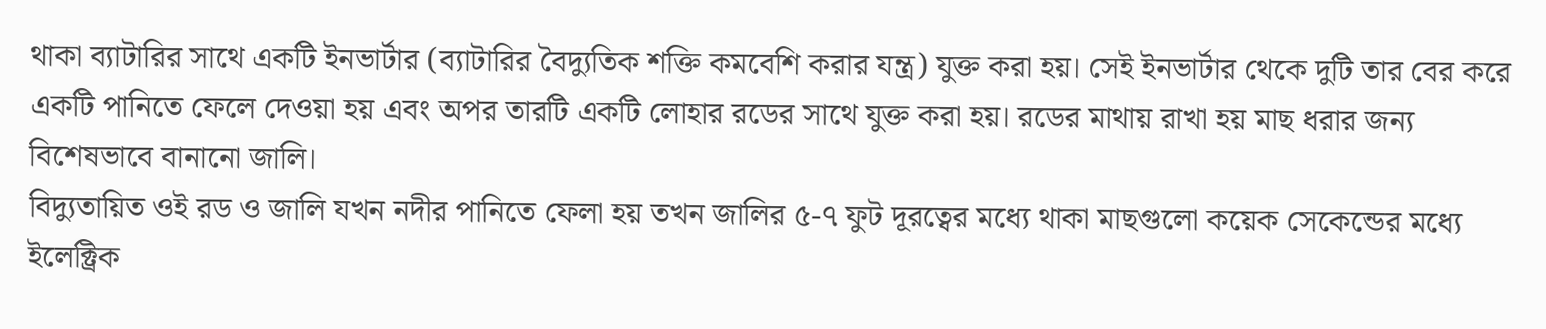থাকা ব্যাটারির সাথে একটি ইনভার্টার (ব্যাটারির বৈদ্যুতিক শক্তি কমবেশি করার যন্ত্র) যুক্ত করা হয়। সেই ইনভার্টার থেকে দুটি তার বের করে একটি পানিতে ফেলে দেওয়া হয় এবং অপর তারটি একটি লোহার রডের সাথে যুক্ত করা হয়। রডের মাথায় রাখা হয় মাছ ধরার জন্য বিশেষভাবে বানানো জালি।
বিদ্যুতায়িত ওই রড ও জালি যখন নদীর পানিতে ফেলা হয় তখন জালির ৫-৭ ফুট দূরত্বের মধ্যে থাকা মাছগুলো কয়েক সেকেন্ডের মধ্যে ইলেক্ট্রিক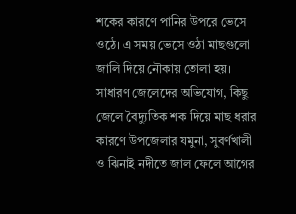শকের কারণে পানির উপরে ভেসে ওঠে। এ সময় ভেসে ওঠা মাছগুলো জালি দিয়ে নৌকায় তোলা হয়।
সাধারণ জেলেদের অভিযোগ, কিছু জেলে বৈদ্যুতিক শক দিয়ে মাছ ধরার কারণে উপজেলার যমুনা, সুবর্ণখালী ও ঝিনাই নদীতে জাল ফেলে আগের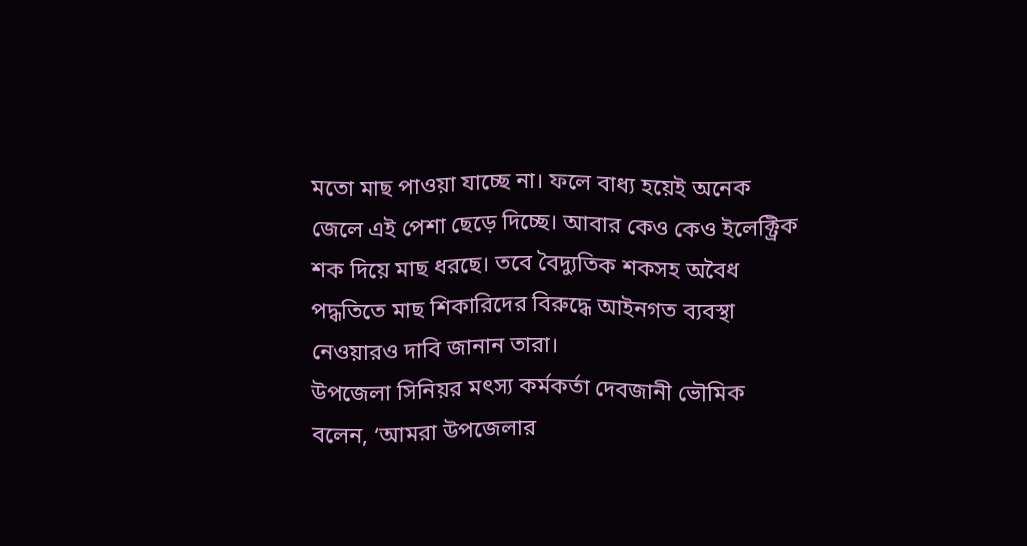মতো মাছ পাওয়া যাচ্ছে না। ফলে বাধ্য হয়েই অনেক জেলে এই পেশা ছেড়ে দিচ্ছে। আবার কেও কেও ইলেক্ট্রিক শক দিয়ে মাছ ধরছে। তবে বৈদ্যুতিক শকসহ অবৈধ পদ্ধতিতে মাছ শিকারিদের বিরুদ্ধে আইনগত ব্যবস্থা নেওয়ারও দাবি জানান তারা।
উপজেলা সিনিয়র মৎস্য কর্মকর্তা দেবজানী ভৌমিক বলেন, ‘আমরা উপজেলার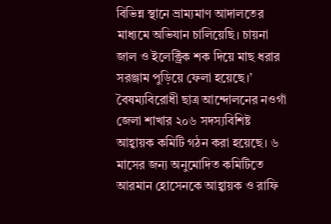বিভিন্ন স্থানে ভ্রাম্যমাণ আদালতের মাধ্যমে অভিযান চালিয়েছি। চায়না জাল ও ইলেক্ট্রিক শক দিয়ে মাছ ধরার সরঞ্জাম পুড়িয়ে ফেলা হয়েছে।’
বৈষম্যবিরোধী ছাত্র আন্দোলনের নওগাঁ জেলা শাখার ২০৬ সদস্যবিশিষ্ট আহ্বায়ক কমিটি গঠন করা হয়েছে। ৬ মাসের জন্য অনুমোদিত কমিটিতে আরমান হোসেনকে আহ্বায়ক ও রাফি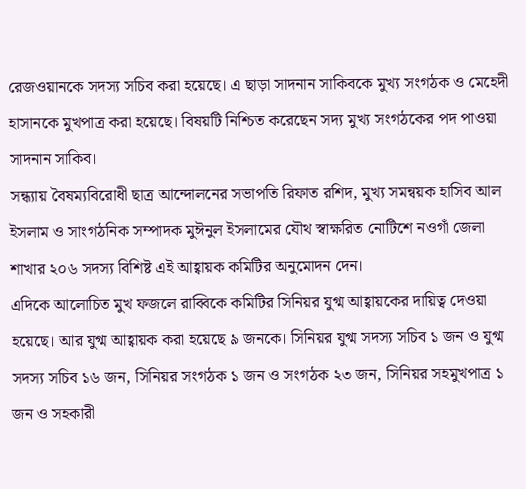রেজওয়ানকে সদস্য সচিব করা হয়েছে। এ ছাড়া সাদনান সাকিবকে মুখ্য সংগঠক ও মেহেদী হাসানকে মুখপাত্র করা হয়েছে। বিষয়টি নিশ্চিত করেছেন সদ্য মুখ্য সংগঠকের পদ পাওয়া সাদনান সাকিব।
সন্ধ্যায় বৈষম্যবিরোধী ছাত্র আন্দোলনের সভাপতি রিফাত রশিদ, মুখ্য সমন্বয়ক হাসিব আল ইসলাম ও সাংগঠনিক সম্পাদক মুঈনুল ইসলামের যৌথ স্বাক্ষরিত নোটিশে নওগাঁ জেলা শাখার ২০৬ সদস্য বিশিষ্ট এই আহ্বায়ক কমিটির অনুমোদন দেন।
এদিকে আলোচিত মুখ ফজলে রাব্বিকে কমিটির সিনিয়র যুগ্ম আহ্বায়কের দায়িত্ব দেওয়া হয়েছে। আর যুগ্ম আহ্বায়ক করা হয়েছে ৯ জনকে। সিনিয়র যুগ্ম সদস্য সচিব ১ জন ও যুগ্ম সদস্য সচিব ১৬ জন, সিনিয়র সংগঠক ১ জন ও সংগঠক ২৩ জন, সিনিয়র সহমুখপাত্র ১ জন ও সহকারী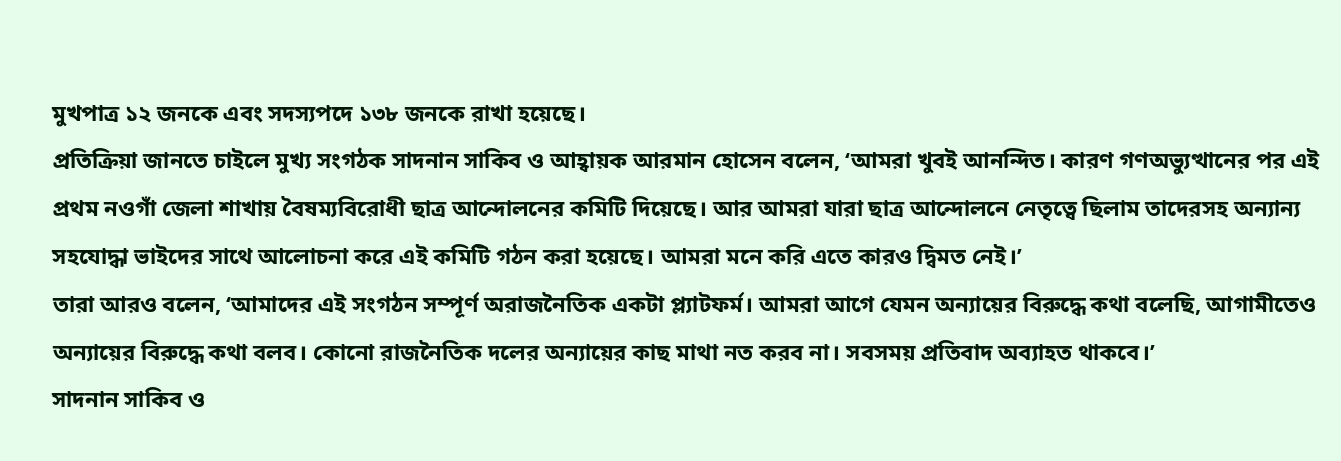মুখপাত্র ১২ জনকে এবং সদস্যপদে ১৩৮ জনকে রাখা হয়েছে।
প্রতিক্রিয়া জানতে চাইলে মুখ্য সংগঠক সাদনান সাকিব ও আহ্বায়ক আরমান হোসেন বলেন, ‘আমরা খুবই আনন্দিত। কারণ গণঅভ্যুত্থানের পর এই প্রথম নওগাঁ জেলা শাখায় বৈষম্যবিরোধী ছাত্র আন্দোলনের কমিটি দিয়েছে। আর আমরা যারা ছাত্র আন্দোলনে নেতৃত্বে ছিলাম তাদেরসহ অন্যান্য সহযোদ্ধা ভাইদের সাথে আলোচনা করে এই কমিটি গঠন করা হয়েছে। আমরা মনে করি এতে কারও দ্বিমত নেই।’
তারা আরও বলেন, ‘আমাদের এই সংগঠন সম্পূর্ণ অরাজনৈতিক একটা প্ল্যাটফর্ম। আমরা আগে যেমন অন্যায়ের বিরুদ্ধে কথা বলেছি, আগামীতেও অন্যায়ের বিরুদ্ধে কথা বলব। কোনো রাজনৈতিক দলের অন্যায়ের কাছ মাথা নত করব না। সবসময় প্রতিবাদ অব্যাহত থাকবে।’
সাদনান সাকিব ও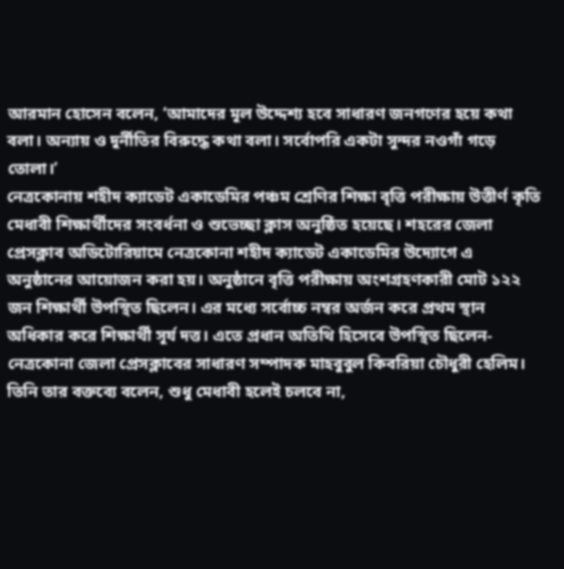আরমান হোসেন বলেন, ‘আমাদের মূল উদ্দেশ্য হবে সাধারণ জনগণের হয়ে কথা বলা। অন্যায় ও দুর্নীতির বিরুদ্ধে কথা বলা। সর্বোপরি একটা সুন্দর নওগাঁ গড়ে তোলা।’
নেত্রকোনায় শহীদ ক্যাডেট একাডেমির পঞ্চম শ্রেণির শিক্ষা বৃত্তি পরীক্ষায় উত্তীর্ণ কৃতি মেধাবী শিক্ষার্থীদের সংবর্ধনা ও শুভেচ্ছা ক্লাস অনুষ্ঠিত হয়েছে। শহরের জেলা প্রেসক্লাব অডিটোরিয়ামে নেত্রকোনা শহীদ ক্যাডেট একাডেমির উদ্যোগে এ অনুষ্ঠানের আয়োজন করা হয়। অনুষ্ঠানে বৃত্তি পরীক্ষায় অংশগ্রহণকারী মোট ১২২ জন শিক্ষার্থী উপস্থিত ছিলেন। এর মধ্যে সর্বোচ্চ নম্বর অর্জন করে প্রথম স্থান অধিকার করে শিক্ষার্থী সূর্য দত্ত। এতে প্রধান অতিথি হিসেবে উপস্থিত ছিলেন- নেত্রকোনা জেলা প্রেসক্লাবের সাধারণ সম্পাদক মাহবুবুল কিবরিয়া চৌধুরী হেলিম।
তিনি তার বক্তব্যে বলেন, শুধু মেধাবী হলেই চলবে না,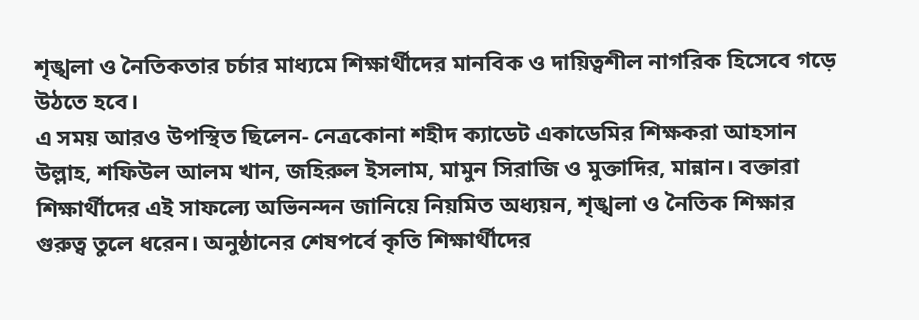শৃঙ্খলা ও নৈতিকতার চর্চার মাধ্যমে শিক্ষার্থীদের মানবিক ও দায়িত্বশীল নাগরিক হিসেবে গড়ে উঠতে হবে।
এ সময় আরও উপস্থিত ছিলেন- নেত্রকোনা শহীদ ক্যাডেট একাডেমির শিক্ষকরা আহসান উল্লাহ, শফিউল আলম খান, জহিরুল ইসলাম, মামুন সিরাজি ও মুক্তাদির, মান্নান। বক্তারা শিক্ষার্থীদের এই সাফল্যে অভিনন্দন জানিয়ে নিয়মিত অধ্যয়ন, শৃঙ্খলা ও নৈতিক শিক্ষার গুরুত্ব তুলে ধরেন। অনুষ্ঠানের শেষপর্বে কৃতি শিক্ষার্থীদের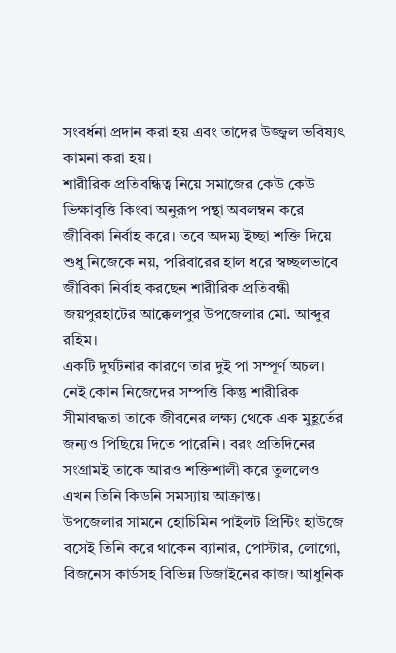সংবর্ধনা প্রদান করা হয় এবং তাদের উজ্জ্বল ভবিষ্যৎ কামনা করা হয়।
শারীরিক প্রতিবন্ধিত্ব নিয়ে সমাজের কেউ কেউ ভিক্ষাবৃত্তি কিংবা অনুরূপ পন্থা অবলম্বন করে জীবিকা নির্বাহ করে। তবে অদম্য ইচ্ছা শক্তি দিয়ে শুধু নিজেকে নয়, পরিবারের হাল ধরে স্বচ্ছলভাবে জীবিকা নির্বাহ করছেন শারীরিক প্রতিবন্ধী জয়পুরহাটের আক্কেলপুর উপজেলার মো. আব্দুর রহিম।
একটি দুর্ঘটনার কারণে তার দুই পা সম্পূর্ণ অচল। নেই কোন নিজেদের সম্পত্তি কিন্তু শারীরিক সীমাবদ্ধতা তাকে জীবনের লক্ষ্য থেকে এক মুহূর্তের জন্যও পিছিয়ে দিতে পারেনি। বরং প্রতিদিনের সংগ্রামই তাকে আরও শক্তিশালী করে তুললেও এখন তিনি কিডনি সমস্যায় আক্রান্ত।
উপজেলার সামনে হোচিমিন পাইলট প্রিন্টিং হাউজে বসেই তিনি করে থাকেন ব্যানার, পোস্টার, লোগো, বিজনেস কার্ডসহ বিভিন্ন ডিজাইনের কাজ। আধুনিক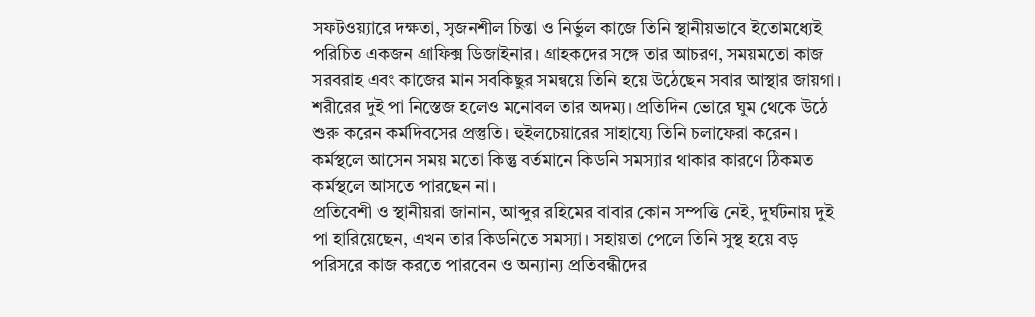সফটওয়্যারে দক্ষতা, সৃজনশীল চিন্তা ও নির্ভুল কাজে তিনি স্থানীয়ভাবে ইতোমধ্যেই পরিচিত একজন গ্রাফিক্স ডিজাইনার। গ্রাহকদের সঙ্গে তার আচরণ, সময়মতো কাজ সরবরাহ এবং কাজের মান সবকিছুর সমন্বয়ে তিনি হয়ে উঠেছেন সবার আস্থার জায়গা।
শরীরের দুই পা নিস্তেজ হলেও মনোবল তার অদম্য। প্রতিদিন ভোরে ঘুম থেকে উঠে শুরু করেন কর্মদিবসের প্রস্তুতি। হুইলচেয়ারের সাহায্যে তিনি চলাফেরা করেন। কর্মস্থলে আসেন সময় মতো কিন্তু বর্তমানে কিডনি সমস্যার থাকার কারণে ঠিকমত কর্মস্থলে আসতে পারছেন না।
প্রতিবেশী ও স্থানীয়রা জানান, আব্দুর রহিমের বাবার কোন সম্পত্তি নেই, দুর্ঘটনায় দুই পা হারিয়েছেন, এখন তার কিডনিতে সমস্যা। সহায়তা পেলে তিনি সুস্থ হয়ে বড় পরিসরে কাজ করতে পারবেন ও অন্যান্য প্রতিবন্ধীদের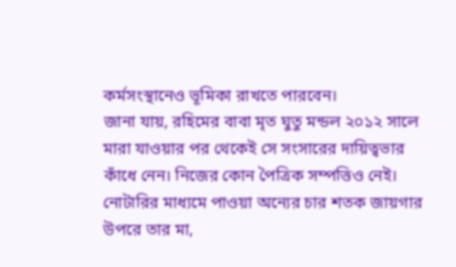কর্মসংস্থানেও ভূমিকা রাখতে পারবেন।
জানা যায়, রহিমের বাবা মৃত ঘুতু মন্ডল ২০১২ সালে মারা যাওয়ার পর থেকেই সে সংসারের দায়িত্বভার কাঁধে নেন। নিজের কোন পৈত্রিক সম্পত্তিও নেই। নোটারির মাধ্যমে পাওয়া অন্যের চার শতক জায়গার উপরে তার মা,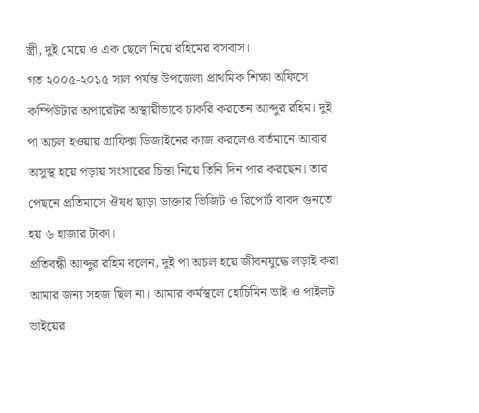স্ত্রী, দুই মেয়ে ও এক ছেলে নিয়ে রহিমের বসবাস।
গত ২০০৫-২০১৫ সাল পর্যন্ত উপজেলা প্রাথমিক শিক্ষা অফিসে কম্পিউটার অপারেটর অস্থায়ীভাবে চাকরি করতেন আব্দুর রহিম। দুই পা অচল হওয়ায় গ্রাফিক্স ডিজাইনের কাজ করলেও বর্তমানে আবার অসুস্থ হয়ে পড়ায় সংসারের চিন্তা নিয়ে তিনি দিন পার করছেন। তার পেছনে প্রতিমাসে ঔষধ ছাড়া ডাক্তার ভিজিট ও রিপোর্ট বাবদ গুনতে হয় ৬ হাজার টাকা।
প্রতিবন্ধী আব্দুর রহিম বলেন, দুই পা অচল হয়ে জীবনযুদ্ধে লড়াই করা আমার জন্য সহজ ছিল না। আমার কর্মস্থলে হোচিমিন ভাই ও পাইলট ভাইয়ের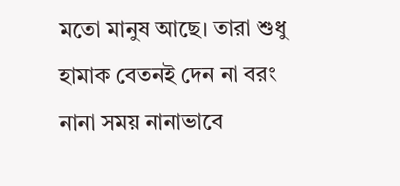মতো মানুষ আছে। তারা শুধু হামাক বেতনই দেন না বরং নানা সময় নানাভাবে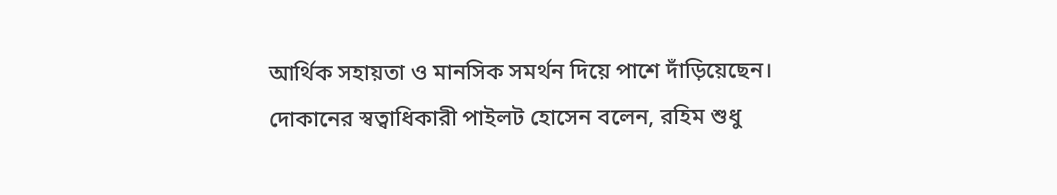আর্থিক সহায়তা ও মানসিক সমর্থন দিয়ে পাশে দাঁড়িয়েছেন।
দোকানের স্বত্বাধিকারী পাইলট হোসেন বলেন, রহিম শুধু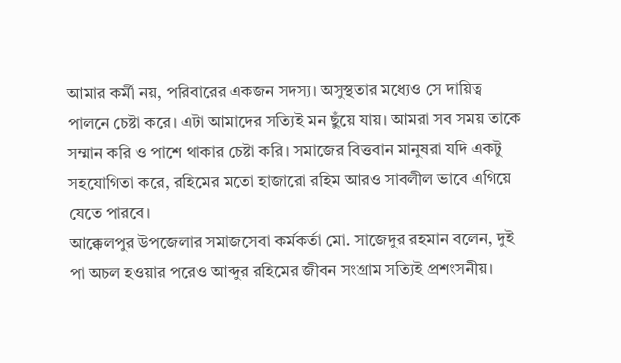আমার কর্মী নয়, পরিবারের একজন সদস্য। অসুস্থতার মধ্যেও সে দায়িত্ব পালনে চেষ্টা করে। এটা আমাদের সত্যিই মন ছুঁয়ে যায়। আমরা সব সময় তাকে সম্মান করি ও পাশে থাকার চেষ্টা করি। সমাজের বিত্তবান মানুষরা যদি একটু সহযোগিতা করে, রহিমের মতো হাজারো রহিম আরও সাবলীল ভাবে এগিয়ে যেতে পারবে।
আক্কেলপুর উপজেলার সমাজসেবা কর্মকর্তা মো. সাজেদুর রহমান বলেন, দুই পা অচল হওয়ার পরেও আব্দুর রহিমের জীবন সংগ্রাম সত্যিই প্রশংসনীয়।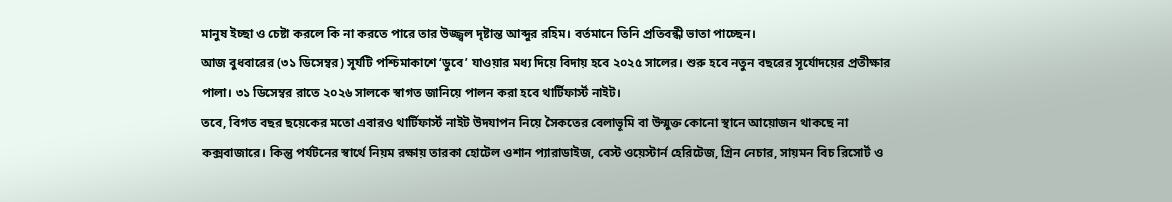মানুষ ইচ্ছা ও চেষ্টা করলে কি না করতে পারে তার উজ্জ্বল দৃষ্টান্ত আব্দুর রহিম। বর্তমানে তিনি প্রতিবন্ধী ভাতা পাচ্ছেন।
আজ বুধবারের (৩১ ডিসেম্বর) সূর্যটি পশ্চিমাকাশে ‘ডুবে’ যাওয়ার মধ্য দিয়ে বিদায় হবে ২০২৫ সালের। শুরু হবে নতুন বছরের সূর্যোদয়ের প্রতীক্ষার পালা। ৩১ ডিসেম্বর রাতে ২০২৬ সালকে স্বাগত জানিয়ে পালন করা হবে থার্টিফার্স্ট নাইট।
তবে, বিগত বছর ছয়েকের মতো এবারও থার্টিফার্স্ট নাইট উদযাপন নিয়ে সৈকতের বেলাভূমি বা উন্মুক্ত কোনো স্থানে আয়োজন থাকছে না কক্সবাজারে। কিন্তু পর্যটনের স্বার্থে নিয়ম রক্ষায় তারকা হোটেল ওশান প্যারাডাইজ, বেস্ট ওয়েস্টার্ন হেরিটেজ, গ্রিন নেচার, সায়মন বিচ রিসোর্ট ও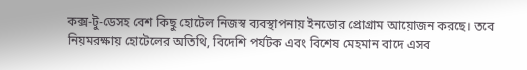কক্স-টু-ডেসহ বেশ কিছু হোটেল নিজস্ব ব্যবস্থাপনায় ইনডোর প্রোগ্রাম আয়োজন করছে। তবে নিয়মরক্ষায় হোটেলের অতিথি, বিদেশি পর্যটক এবং বিশেষ মেহমান বাদে এসব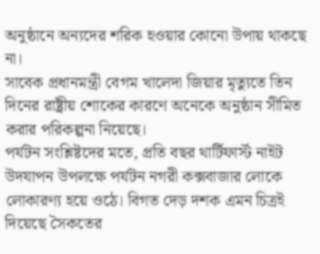অনুষ্ঠানে অন্যদের শরিক হওয়ার কোনো উপায় থাকছে না।
সাবেক প্রধানমন্ত্রী বেগম খালেদা জিয়ার মৃত্যুতে তিন দিনের রাষ্ট্রীয় শোকের কারণে অনেকে অনুষ্ঠান সীমিত করার পরিকল্পনা নিয়েছে।
পর্যটন সংশ্লিষ্টদের মতে, প্রতি বছর থার্টিফার্স্ট নাইট উদযাপন উপলক্ষে পর্যটন নগরী কক্সবাজার লোকে লোকারণ্য হয়ে ওঠে। বিগত দেড় দশক এমন চিত্রই দিয়েছে সৈকতের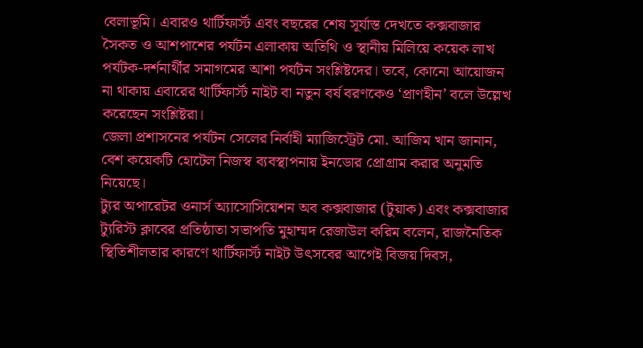বেলাভূমি। এবারও থার্টিফার্স্ট এবং বছরের শেষ সূর্যাস্ত দেখতে কক্সবাজার সৈকত ও আশপাশের পর্যটন এলাকায় অতিথি ও স্থানীয় মিলিয়ে কয়েক লাখ পর্যটক-দর্শনার্থীর সমাগমের আশা পর্যটন সংশ্লিষ্টদের। তবে, কোনো আয়োজন না থাকায় এবারের থার্টিফার্স্ট নাইট বা নতুন বর্ষ বরণকেও ‘প্রাণহীন’ বলে উল্লেখ করেছেন সংশ্লিষ্টরা।
জেলা প্রশাসনের পর্যটন সেলের নির্বাহী ম্যাজিস্ট্রেট মো. আজিম খান জানান, বেশ কয়েকটি হোটেল নিজস্ব ব্যবস্থাপনায় ইনডোর প্রোগ্রাম করার অনুমতি নিয়েছে।
ট্যুর অপারেটর ওনার্স অ্যাসোসিয়েশন অব কক্সবাজার (টুয়াক) এবং কক্সবাজার ট্যুরিস্ট ক্লাবের প্রতিষ্ঠাতা সভাপতি মুহাম্মদ রেজাউল করিম বলেন, রাজনৈতিক স্থিতিশীলতার কারণে থার্টিফার্স্ট নাইট উৎসবের আগেই বিজয় দিবস,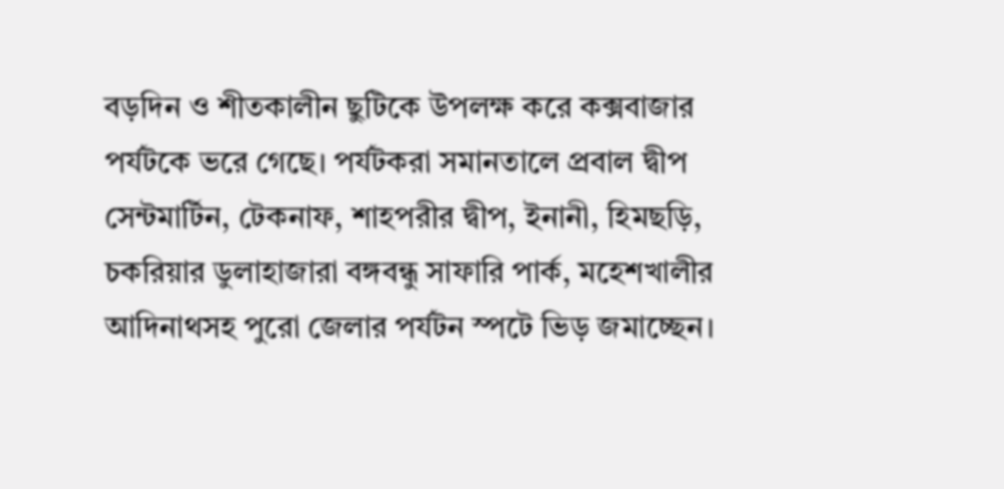বড়দিন ও শীতকালীন ছুটিকে উপলক্ষ করে কক্সবাজার পর্যটকে ভরে গেছে। পর্যটকরা সমানতালে প্রবাল দ্বীপ সেন্টমার্টিন, টেকনাফ, শাহপরীর দ্বীপ, ইনানী, হিমছড়ি, চকরিয়ার ডুলাহাজারা বঙ্গবন্ধু সাফারি পার্ক, মহেশখালীর আদিনাথসহ পুরো জেলার পর্যটন স্পটে ভিড় জমাচ্ছেন।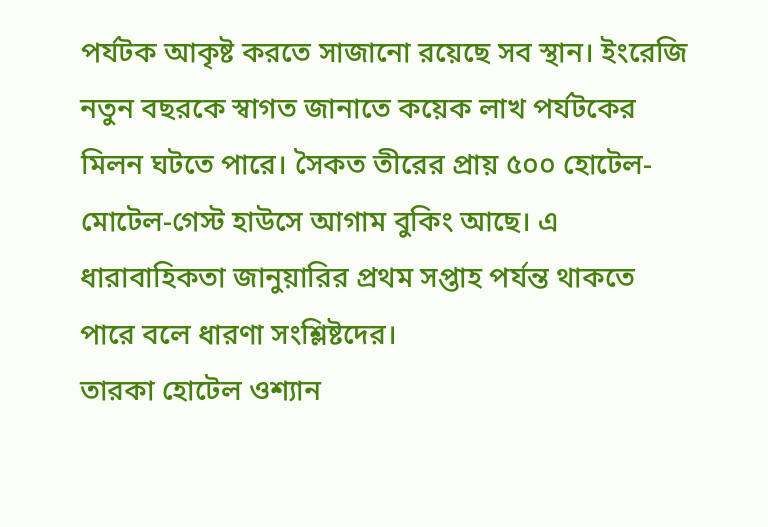পর্যটক আকৃষ্ট করতে সাজানো রয়েছে সব স্থান। ইংরেজি নতুন বছরকে স্বাগত জানাতে কয়েক লাখ পর্যটকের মিলন ঘটতে পারে। সৈকত তীরের প্রায় ৫০০ হোটেল-মোটেল-গেস্ট হাউসে আগাম বুকিং আছে। এ ধারাবাহিকতা জানুয়ারির প্রথম সপ্তাহ পর্যন্ত থাকতে পারে বলে ধারণা সংশ্লিষ্টদের।
তারকা হোটেল ওশ্যান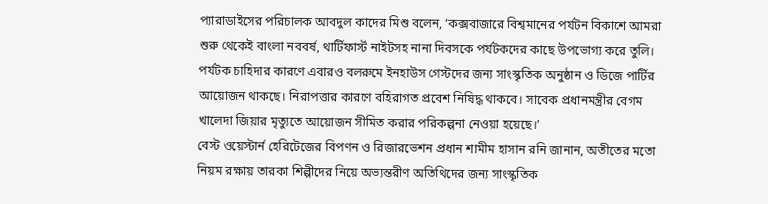প্যারাডাইসের পরিচালক আবদুল কাদের মিশু বলেন, ‘কক্সবাজারে বিশ্বমানের পর্যটন বিকাশে আমরা শুরু থেকেই বাংলা নববর্ষ, থার্টিফার্স্ট নাইটসহ নানা দিবসকে পর্যটকদের কাছে উপভোগ্য করে তুলি। পর্যটক চাহিদার কারণে এবারও বলরুমে ইনহাউস গেস্টদের জন্য সাংস্কৃতিক অনুষ্ঠান ও ডিজে পার্টির আয়োজন থাকছে। নিরাপত্তার কারণে বহিরাগত প্রবেশ নিষিদ্ধ থাকবে। সাবেক প্রধানমন্ত্রীর বেগম খালেদা জিয়ার মৃত্যুতে আয়োজন সীমিত করার পরিকল্পনা নেওয়া হয়েছে।’
বেস্ট ওয়েস্টার্ন হেরিটেজের বিপণন ও রিজারভেশন প্রধান শামীম হাসান রনি জানান, অতীতের মতো নিয়ম রক্ষায় তারকা শিল্পীদের নিয়ে অভ্যন্তরীণ অতিথিদের জন্য সাংস্কৃতিক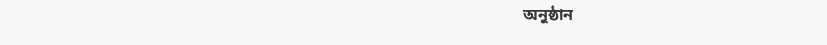অনুষ্ঠান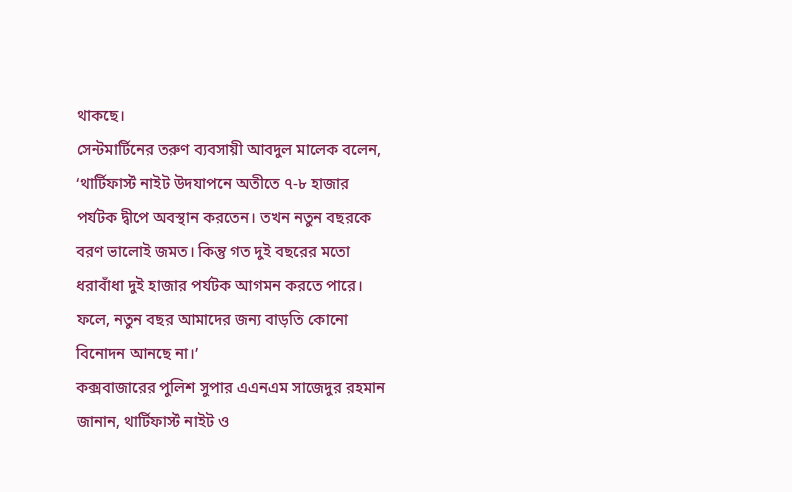থাকছে।
সেন্টমার্টিনের তরুণ ব্যবসায়ী আবদুল মালেক বলেন, ‘থার্টিফার্স্ট নাইট উদযাপনে অতীতে ৭-৮ হাজার পর্যটক দ্বীপে অবস্থান করতেন। তখন নতুন বছরকে বরণ ভালোই জমত। কিন্তু গত দুই বছরের মতো ধরাবাঁধা দুই হাজার পর্যটক আগমন করতে পারে। ফলে, নতুন বছর আমাদের জন্য বাড়তি কোনো বিনোদন আনছে না।’
কক্সবাজারের পুলিশ সুপার এএনএম সাজেদুর রহমান জানান, থার্টিফার্স্ট নাইট ও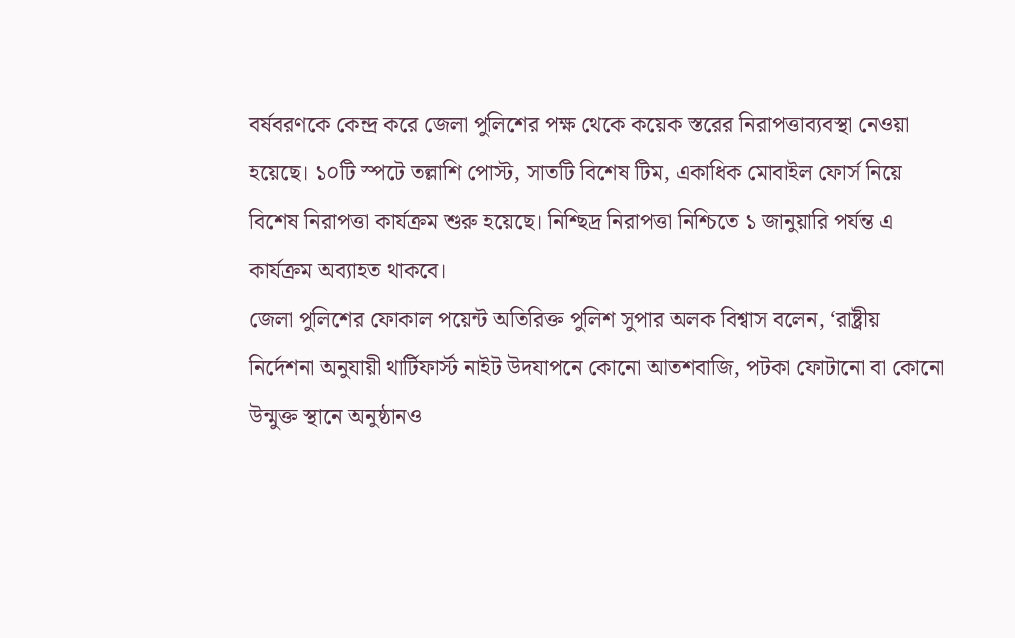বর্ষবরণকে কেন্দ্র করে জেলা পুলিশের পক্ষ থেকে কয়েক স্তরের নিরাপত্তাব্যবস্থা নেওয়া হয়েছে। ১০টি স্পটে তল্লাশি পোস্ট, সাতটি বিশেষ টিম, একাধিক মোবাইল ফোর্স নিয়ে বিশেষ নিরাপত্তা কার্যক্রম শুরু হয়েছে। নিশ্ছিদ্র নিরাপত্তা নিশ্চিতে ১ জানুয়ারি পর্যন্ত এ কার্যক্রম অব্যাহত থাকবে।
জেলা পুলিশের ফোকাল পয়েন্ট অতিরিক্ত পুলিশ সুপার অলক বিশ্বাস বলেন, ‘রাষ্ট্রীয় নির্দেশনা অনুযায়ী থার্টিফার্স্ট নাইট উদযাপনে কোনো আতশবাজি, পটকা ফোটানো বা কোনো উন্মুক্ত স্থানে অনুষ্ঠানও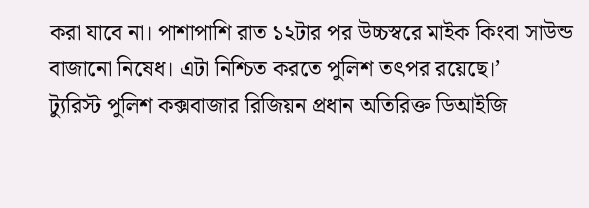করা যাবে না। পাশাপাশি রাত ১২টার পর উচ্চস্বরে মাইক কিংবা সাউন্ড বাজানো নিষেধ। এটা নিশ্চিত করতে পুলিশ তৎপর রয়েছে।’
ট্যুরিস্ট পুলিশ কক্সবাজার রিজিয়ন প্রধান অতিরিক্ত ডিআইজি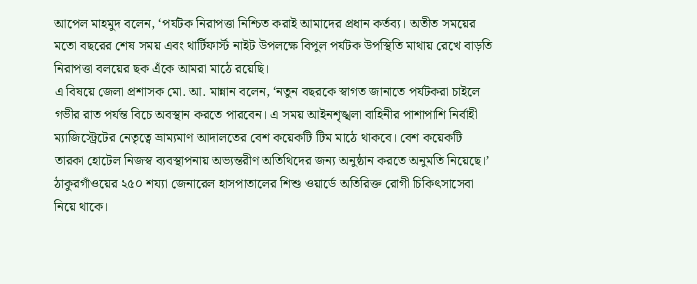আপেল মাহমুদ বলেন, ‘পর্যটক নিরাপত্তা নিশ্চিত করাই আমাদের প্রধান কর্তব্য। অতীত সময়ের মতো বছরের শেষ সময় এবং থার্টিফার্স্ট নাইট উপলক্ষে বিপুল পর্যটক উপস্থিতি মাথায় রেখে বাড়তি নিরাপত্তা বলয়ের ছক এঁকে আমরা মাঠে রয়েছি।
এ বিষয়ে জেলা প্রশাসক মো. আ. মান্নান বলেন, ‘নতুন বছরকে স্বাগত জানাতে পর্যটকরা চাইলে গভীর রাত পর্যন্ত বিচে অবস্থান করতে পারবেন। এ সময় আইনশৃঙ্খলা বাহিনীর পাশাপাশি নির্বাহী ম্যাজিস্ট্রেটের নেতৃত্বে ভ্রাম্যমাণ আদালতের বেশ কয়েকটি টিম মাঠে থাকবে। বেশ কয়েকটি তারকা হোটেল নিজস্ব ব্যবস্থাপনায় অভ্যন্তরীণ অতিথিদের জন্য অনুষ্ঠান করতে অনুমতি নিয়েছে।’
ঠাকুরগাঁওয়ের ২৫০ শয্যা জেনারেল হাসপাতালের শিশু ওয়ার্ডে অতিরিক্ত রোগী চিকিৎসাসেবা নিয়ে থাকে।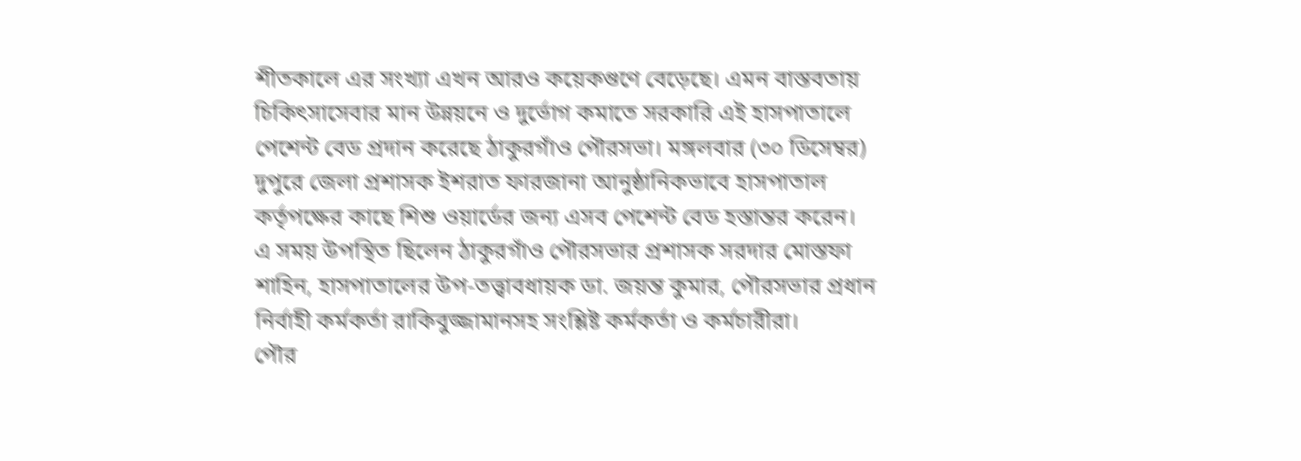শীতকালে এর সংখ্যা এখন আরও কয়েকগুণে বেড়েছে। এমন বাস্তবতায় চিকিৎসাসেবার মান উন্নয়নে ও দুর্ভোগ কমাতে সরকারি এই হাসপাতালে পেশেন্ট বেড প্রদান করেছে ঠাকুরগাঁও পৌরসভা। মঙ্গলবার (৩০ ডিসেম্বর) দুপুরে জেলা প্রশাসক ইশরাত ফারজানা আনুষ্ঠানিকভাবে হাসপাতাল কর্তৃপক্ষের কাছে শিশু ওয়ার্ডের জন্য এসব পেশেন্ট বেড হস্তান্তর করেন।
এ সময় উপস্থিত ছিলেন ঠাকুরগাঁও পৌরসভার প্রশাসক সরদার মোস্তফা শাহিন, হাসপাতালের উপ-তত্ত্বাবধায়ক ডা. জয়ন্ত কুমার, পৌরসভার প্রধান নির্বাহী কর্মকর্তা রাকিবুজ্জামানসহ সংশ্লিষ্ট কর্মকর্তা ও কর্মচারীরা।
পৌর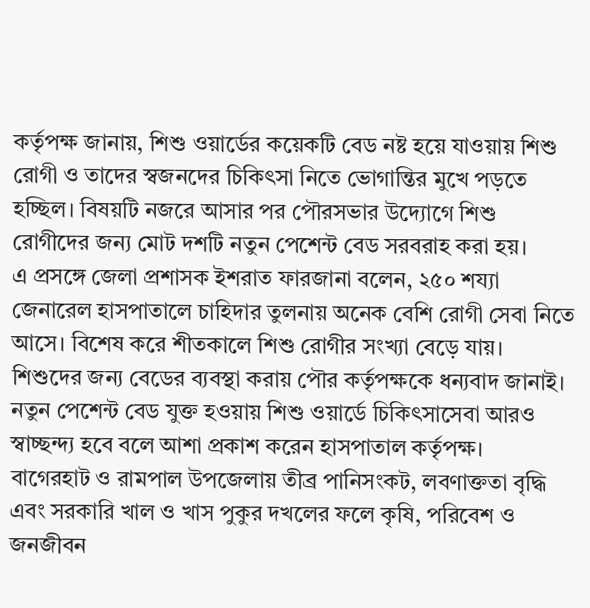কর্তৃপক্ষ জানায়, শিশু ওয়ার্ডের কয়েকটি বেড নষ্ট হয়ে যাওয়ায় শিশু রোগী ও তাদের স্বজনদের চিকিৎসা নিতে ভোগান্তির মুখে পড়তে হচ্ছিল। বিষয়টি নজরে আসার পর পৌরসভার উদ্যোগে শিশু রোগীদের জন্য মোট দশটি নতুন পেশেন্ট বেড সরবরাহ করা হয়।
এ প্রসঙ্গে জেলা প্রশাসক ইশরাত ফারজানা বলেন, ২৫০ শয্যা জেনারেল হাসপাতালে চাহিদার তুলনায় অনেক বেশি রোগী সেবা নিতে আসে। বিশেষ করে শীতকালে শিশু রোগীর সংখ্যা বেড়ে যায়। শিশুদের জন্য বেডের ব্যবস্থা করায় পৌর কর্তৃপক্ষকে ধন্যবাদ জানাই।
নতুন পেশেন্ট বেড যুক্ত হওয়ায় শিশু ওয়ার্ডে চিকিৎসাসেবা আরও স্বাচ্ছন্দ্য হবে বলে আশা প্রকাশ করেন হাসপাতাল কর্তৃপক্ষ।
বাগেরহাট ও রামপাল উপজেলায় তীব্র পানিসংকট, লবণাক্ততা বৃদ্ধি এবং সরকারি খাল ও খাস পুকুর দখলের ফলে কৃষি, পরিবেশ ও জনজীবন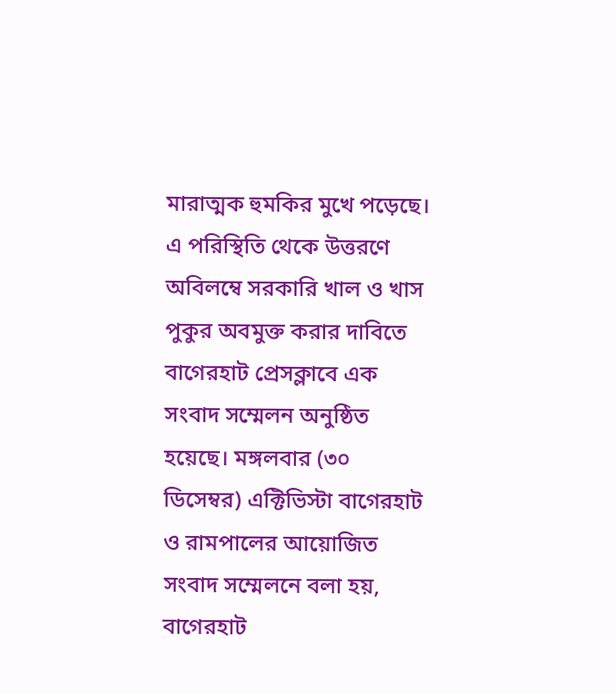মারাত্মক হুমকির মুখে পড়েছে। এ পরিস্থিতি থেকে উত্তরণে অবিলম্বে সরকারি খাল ও খাস পুকুর অবমুক্ত করার দাবিতে বাগেরহাট প্রেসক্লাবে এক সংবাদ সম্মেলন অনুষ্ঠিত হয়েছে। মঙ্গলবার (৩০ ডিসেম্বর) এক্টিভিস্টা বাগেরহাট ও রামপালের আয়োজিত সংবাদ সম্মেলনে বলা হয়, বাগেরহাট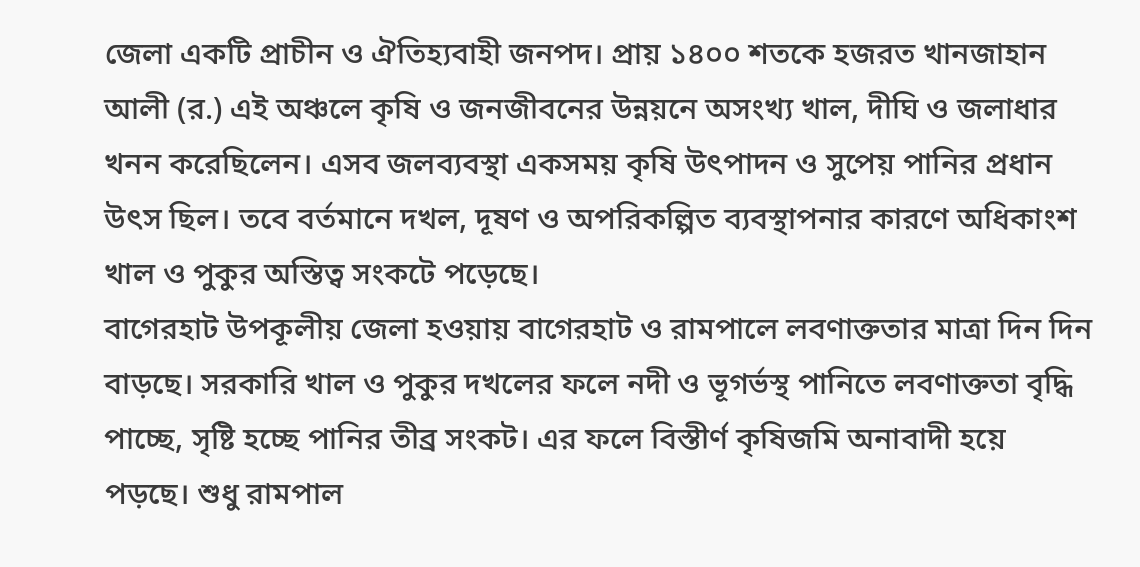জেলা একটি প্রাচীন ও ঐতিহ্যবাহী জনপদ। প্রায় ১৪০০ শতকে হজরত খানজাহান আলী (র.) এই অঞ্চলে কৃষি ও জনজীবনের উন্নয়নে অসংখ্য খাল, দীঘি ও জলাধার খনন করেছিলেন। এসব জলব্যবস্থা একসময় কৃষি উৎপাদন ও সুপেয় পানির প্রধান উৎস ছিল। তবে বর্তমানে দখল, দূষণ ও অপরিকল্পিত ব্যবস্থাপনার কারণে অধিকাংশ খাল ও পুকুর অস্তিত্ব সংকটে পড়েছে।
বাগেরহাট উপকূলীয় জেলা হওয়ায় বাগেরহাট ও রামপালে লবণাক্ততার মাত্রা দিন দিন বাড়ছে। সরকারি খাল ও পুকুর দখলের ফলে নদী ও ভূগর্ভস্থ পানিতে লবণাক্ততা বৃদ্ধি পাচ্ছে, সৃষ্টি হচ্ছে পানির তীব্র সংকট। এর ফলে বিস্তীর্ণ কৃষিজমি অনাবাদী হয়ে পড়ছে। শুধু রামপাল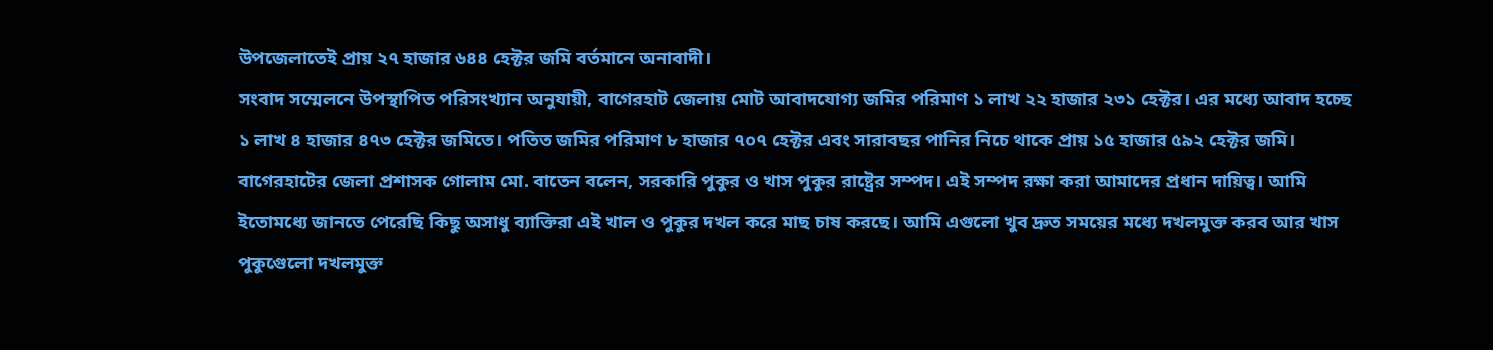উপজেলাতেই প্রায় ২৭ হাজার ৬৪৪ হেক্টর জমি বর্তমানে অনাবাদী।
সংবাদ সম্মেলনে উপস্থাপিত পরিসংখ্যান অনুযায়ী, বাগেরহাট জেলায় মোট আবাদযোগ্য জমির পরিমাণ ১ লাখ ২২ হাজার ২৩১ হেক্টর। এর মধ্যে আবাদ হচ্ছে ১ লাখ ৪ হাজার ৪৭৩ হেক্টর জমিতে। পতিত জমির পরিমাণ ৮ হাজার ৭০৭ হেক্টর এবং সারাবছর পানির নিচে থাকে প্রায় ১৫ হাজার ৫৯২ হেক্টর জমি।
বাগেরহাটের জেলা প্রশাসক গোলাম মো. বাতেন বলেন, সরকারি পুকুর ও খাস পুকুর রাষ্ট্রের সম্পদ। এই সম্পদ রক্ষা করা আমাদের প্রধান দায়িত্ব। আমি ইতোমধ্যে জানতে পেরেছি কিছু অসাধু ব্যাক্তিরা এই খাল ও পুকুর দখল করে মাছ চাষ করছে। আমি এগুলো খুব দ্রুত সময়ের মধ্যে দখলমুক্ত করব আর খাস পুকুগেুলো দখলমুক্ত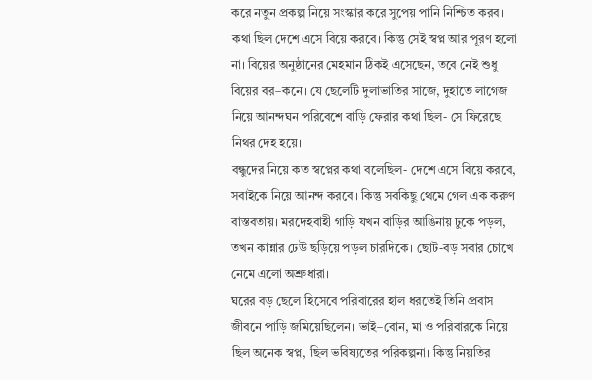করে নতুন প্রকল্প নিয়ে সংস্কার করে সুপেয় পানি নিশ্চিত করব।
কথা ছিল দেশে এসে বিয়ে করবে। কিন্তু সেই স্বপ্ন আর পূরণ হলো না। বিয়ের অনুষ্ঠানের মেহমান ঠিকই এসেছেন, তবে নেই শুধু বিয়ের বর–কনে। যে ছেলেটি দুলাভাতির সাজে, দুহাতে লাগেজ নিয়ে আনন্দঘন পরিবেশে বাড়ি ফেরার কথা ছিল- সে ফিরেছে নিথর দেহ হয়ে।
বন্ধুদের নিয়ে কত স্বপ্নের কথা বলেছিল- দেশে এসে বিয়ে করবে, সবাইকে নিয়ে আনন্দ করবে। কিন্তু সবকিছু থেমে গেল এক করুণ বাস্তবতায়। মরদেহবাহী গাড়ি যখন বাড়ির আঙিনায় ঢুকে পড়ল, তখন কান্নার ঢেউ ছড়িয়ে পড়ল চারদিকে। ছোট-বড় সবার চোখে নেমে এলো অশ্রুধারা।
ঘরের বড় ছেলে হিসেবে পরিবারের হাল ধরতেই তিনি প্রবাস জীবনে পাড়ি জমিয়েছিলেন। ভাই–বোন, মা ও পরিবারকে নিয়ে ছিল অনেক স্বপ্ন, ছিল ভবিষ্যতের পরিকল্পনা। কিন্তু নিয়তির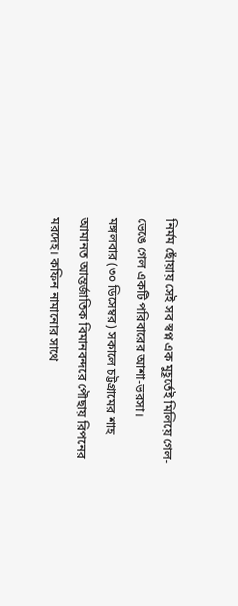নির্মম ছোঁয়ায় সেই সব স্বপ্ন এক মুহূর্তেই মিলিয়ে গেল- ভেঙে গেল একটি পরিবারের আশা-ভরসা।
মঙ্গলবার (৩০ ডিসেম্বর) সকালে চট্টগ্রামের শাহ আমানত আন্তর্জাতিক বিমানবন্দরে পৌছায় রিপনের মরদেহ। কফিন নামানোর সাথে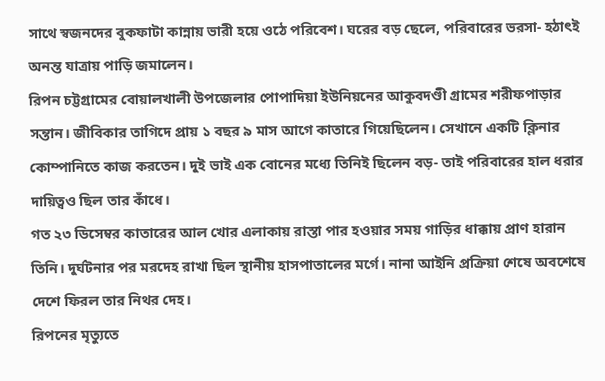সাথে স্বজনদের বুকফাটা কান্নায় ভারী হয়ে ওঠে পরিবেশ। ঘরের বড় ছেলে, পরিবারের ভরসা- হঠাৎই অনন্ত যাত্রায় পাড়ি জমালেন।
রিপন চট্টগ্রামের বোয়ালখালী উপজেলার পোপাদিয়া ইউনিয়নের আকুবদণ্ডী গ্রামের শরীফপাড়ার সন্তান। জীবিকার তাগিদে প্রায় ১ বছর ৯ মাস আগে কাতারে গিয়েছিলেন। সেখানে একটি ক্লিনার কোম্পানিতে কাজ করতেন। দুই ভাই এক বোনের মধ্যে তিনিই ছিলেন বড়- তাই পরিবারের হাল ধরার দায়িত্বও ছিল তার কাঁধে।
গত ২৩ ডিসেম্বর কাতারের আল খোর এলাকায় রাস্তা পার হওয়ার সময় গাড়ির ধাক্কায় প্রাণ হারান তিনি। দুর্ঘটনার পর মরদেহ রাখা ছিল স্থানীয় হাসপাতালের মর্গে। নানা আইনি প্রক্রিয়া শেষে অবশেষে দেশে ফিরল তার নিথর দেহ।
রিপনের মৃত্যুতে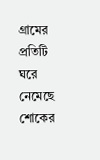গ্রামের প্রতিটি ঘরে নেমেছে শোকের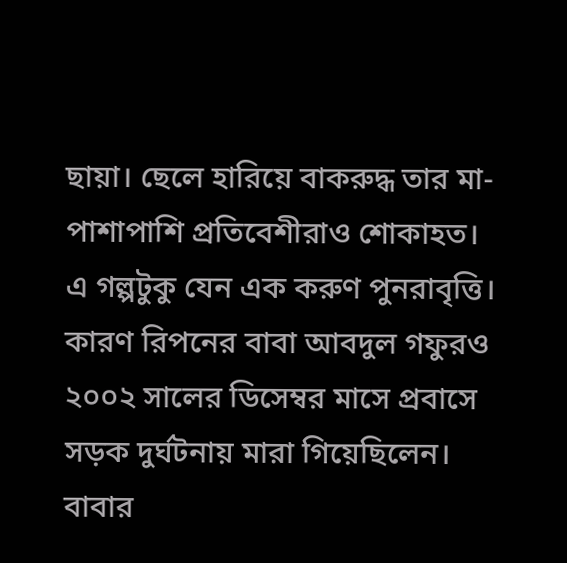ছায়া। ছেলে হারিয়ে বাকরুদ্ধ তার মা- পাশাপাশি প্রতিবেশীরাও শোকাহত।
এ গল্পটুকু যেন এক করুণ পুনরাবৃত্তি। কারণ রিপনের বাবা আবদুল গফুরও ২০০২ সালের ডিসেম্বর মাসে প্রবাসে সড়ক দুর্ঘটনায় মারা গিয়েছিলেন। বাবার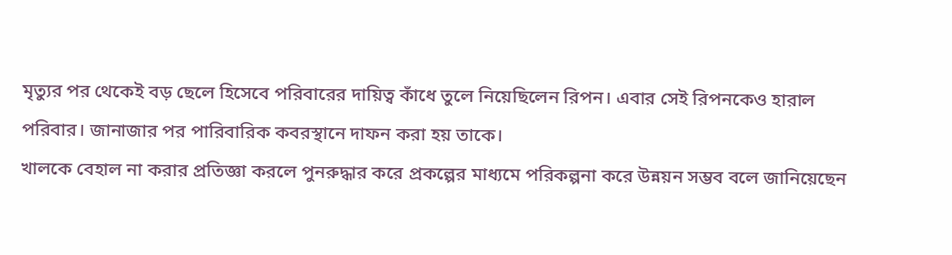মৃত্যুর পর থেকেই বড় ছেলে হিসেবে পরিবারের দায়িত্ব কাঁধে তুলে নিয়েছিলেন রিপন। এবার সেই রিপনকেও হারাল পরিবার। জানাজার পর পারিবারিক কবরস্থানে দাফন করা হয় তাকে।
খালকে বেহাল না করার প্রতিজ্ঞা করলে পুনরুদ্ধার করে প্রকল্পের মাধ্যমে পরিকল্পনা করে উন্নয়ন সম্ভব বলে জানিয়েছেন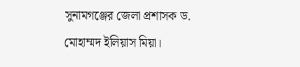সুনামগঞ্জের জেলা প্রশাসক ড. মোহাম্মদ ইলিয়াস মিয়া।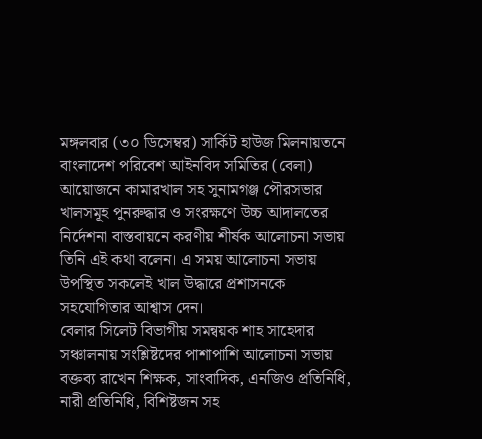মঙ্গলবার (৩০ ডিসেম্বর) সার্কিট হাউজ মিলনায়তনে বাংলাদেশ পরিবেশ আইনবিদ সমিতির (বেলা) আয়োজনে কামারখাল সহ সুনামগঞ্জ পৌরসভার খালসমূহ পুনরুদ্ধার ও সংরক্ষণে উচ্চ আদালতের নির্দেশনা বাস্তবায়নে করণীয় শীর্ষক আলোচনা সভায় তিনি এই কথা বলেন। এ সময় আলোচনা সভায় উপস্থিত সকলেই খাল উদ্ধারে প্রশাসনকে সহযোগিতার আশ্বাস দেন।
বেলার সিলেট বিভাগীয় সমন্বয়ক শাহ সাহেদার সঞ্চালনায় সংশ্লিষ্টদের পাশাপাশি আলোচনা সভায় বক্তব্য রাখেন শিক্ষক, সাংবাদিক, এনজিও প্রতিনিধি, নারী প্রতিনিধি, বিশিষ্টজন সহ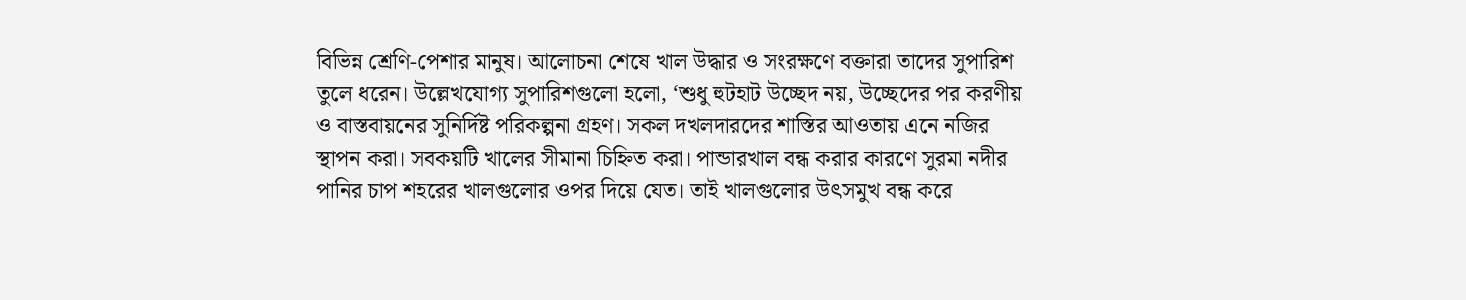বিভিন্ন শ্রেণি-পেশার মানুষ। আলোচনা শেষে খাল উদ্ধার ও সংরক্ষণে বক্তারা তাদের সুপারিশ তুলে ধরেন। উল্লেখযোগ্য সুপারিশগুলো হলো, ‘শুধু হুটহাট উচ্ছেদ নয়, উচ্ছেদের পর করণীয় ও বাস্তবায়নের সুনির্দিষ্ট পরিকল্পনা গ্রহণ। সকল দখলদারদের শাস্তির আওতায় এনে নজির স্থাপন করা। সবকয়টি খালের সীমানা চিহ্নিত করা। পান্ডারখাল বন্ধ করার কারণে সুরমা নদীর পানির চাপ শহরের খালগুলোর ওপর দিয়ে যেত। তাই খালগুলোর উৎসমুখ বন্ধ করে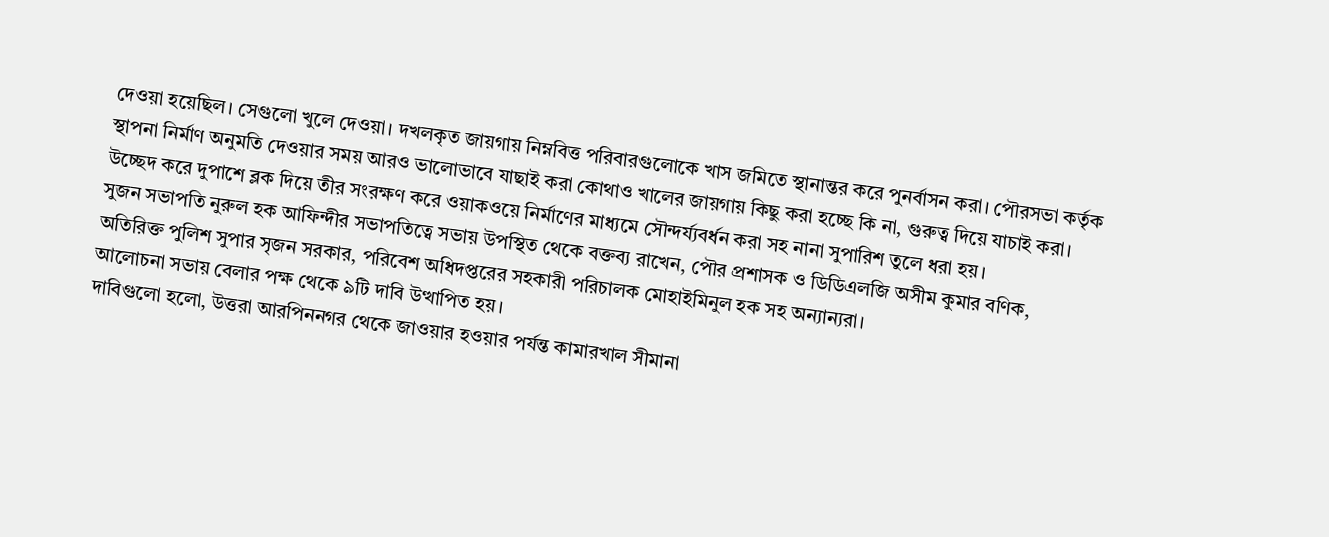দেওয়া হয়েছিল। সেগুলো খুলে দেওয়া। দখলকৃত জায়গায় নিম্নবিত্ত পরিবারগুলোকে খাস জমিতে স্থানান্তর করে পুনর্বাসন করা। পৌরসভা কর্তৃক স্থাপনা নির্মাণ অনুমতি দেওয়ার সময় আরও ভালোভাবে যাছাই করা কোথাও খালের জায়গায় কিছু করা হচ্ছে কি না, গুরুত্ব দিয়ে যাচাই করা। উচ্ছেদ করে দুপাশে ব্লক দিয়ে তীর সংরক্ষণ করে ওয়াকওয়ে নির্মাণের মাধ্যমে সৌন্দর্য্যবর্ধন করা সহ নানা সুপারিশ তুলে ধরা হয়।
সুজন সভাপতি নুরুল হক আফিন্দীর সভাপতিত্বে সভায় উপস্থিত থেকে বক্তব্য রাখেন, পৌর প্রশাসক ও ডিডিএলজি অসীম কুমার বণিক, অতিরিক্ত পুলিশ সুপার সৃজন সরকার, পরিবেশ অধিদপ্তরের সহকারী পরিচালক মোহাইমিনুল হক সহ অন্যান্যরা।
আলোচনা সভায় বেলার পক্ষ থেকে ৯টি দাবি উত্থাপিত হয়।
দাবিগুলো হলো, উত্তরা আরপিননগর থেকে জাওয়ার হওয়ার পর্যন্ত কামারখাল সীমানা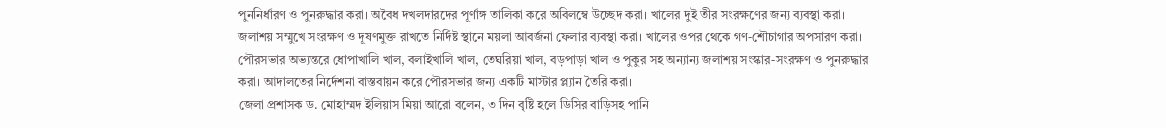পুননির্ধারণ ও পুনরুদ্ধার করা। অবৈধ দখলদারদের পূর্ণাঙ্গ তালিকা করে অবিলম্বে উচ্ছেদ করা। খালের দুই তীর সংরক্ষণের জন্য ব্যবস্থা করা। জলাশয় সম্মুখে সংরক্ষণ ও দূষণমুক্ত রাখতে নির্দিষ্ট স্থানে ময়লা আবর্জনা ফেলার ব্যবস্থা করা। খালের ওপর থেকে গণ-শৌচাগার অপসারণ করা। পৌরসভার অভ্যন্তরে ধোপাখালি খাল, বলাইখালি খাল, তেঘরিয়া খাল, বড়পাড়া খাল ও পুকুর সহ অন্যান্য জলাশয় সংস্কার-সংরক্ষণ ও পুনরুদ্ধার করা। আদালতের নির্দেশনা বাস্তবায়ন করে পৌরসভার জন্য একটি মাস্টার প্ল্যান তৈরি করা।
জেলা প্রশাসক ড. মোহাম্মদ ইলিয়াস মিয়া আরো বলেন, ৩ দিন বৃষ্টি হলে ডিসির বাড়িসহ পানি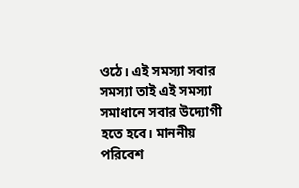ওঠে। এই সমস্যা সবার সমস্যা তাই এই সমস্যা সমাধানে সবার উদ্যোগী হতে হবে। মাননীয় পরিবেশ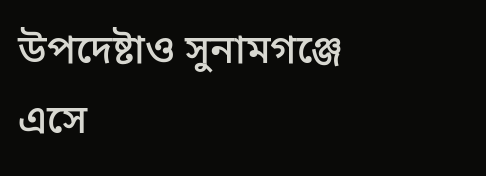উপদেষ্টাও সুনামগঞ্জে এসে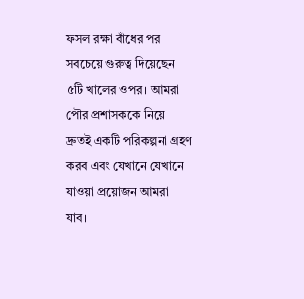ফসল রক্ষা বাঁধের পর সবচেয়ে গুরুত্ব দিয়েছেন ৫টি খালের ওপর। আমরা পৌর প্রশাসককে নিয়ে দ্রুতই একটি পরিকল্পনা গ্রহণ করব এবং যেখানে যেখানে যাওয়া প্রয়োজন আমরা যাব।